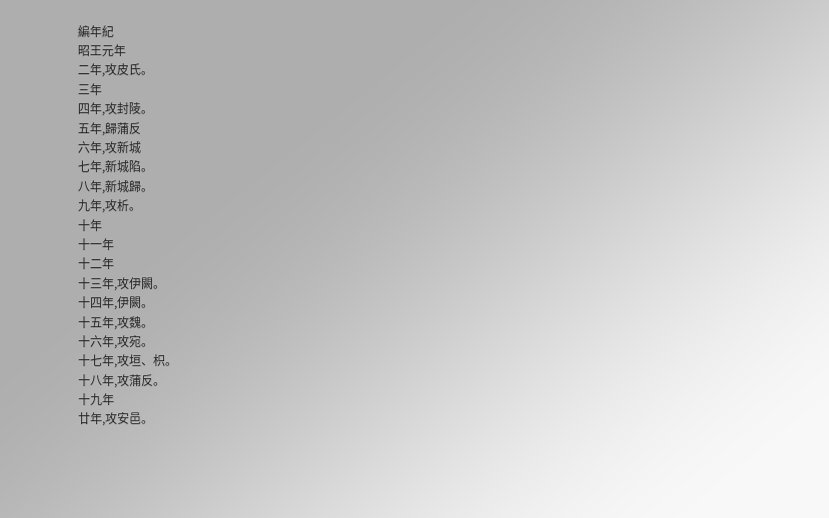編年紀
昭王元年
二年,攻皮氏。
三年
四年,攻封陵。
五年,歸蒲反
六年,攻新城
七年,新城陷。
八年,新城歸。
九年,攻析。
十年
十一年
十二年
十三年,攻伊闕。
十四年,伊闕。
十五年,攻魏。
十六年,攻宛。
十七年,攻垣、枳。
十八年,攻蒲反。
十九年
廿年,攻安邑。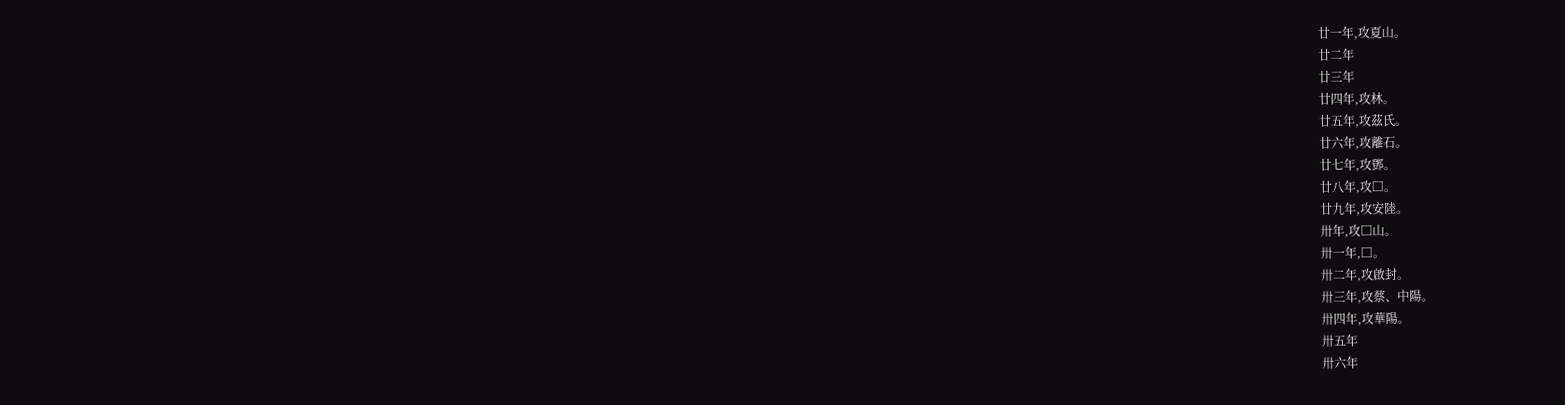廿一年,攻夏山。
廿二年
廿三年
廿四年,攻林。
廿五年,攻茲氏。
廿六年,攻離石。
廿七年,攻鄧。
廿八年,攻□。
廿九年,攻安陸。
卅年,攻□山。
卅一年,□。
卅二年,攻啟封。
卅三年,攻蔡、中陽。
卅四年,攻華陽。
卅五年
卅六年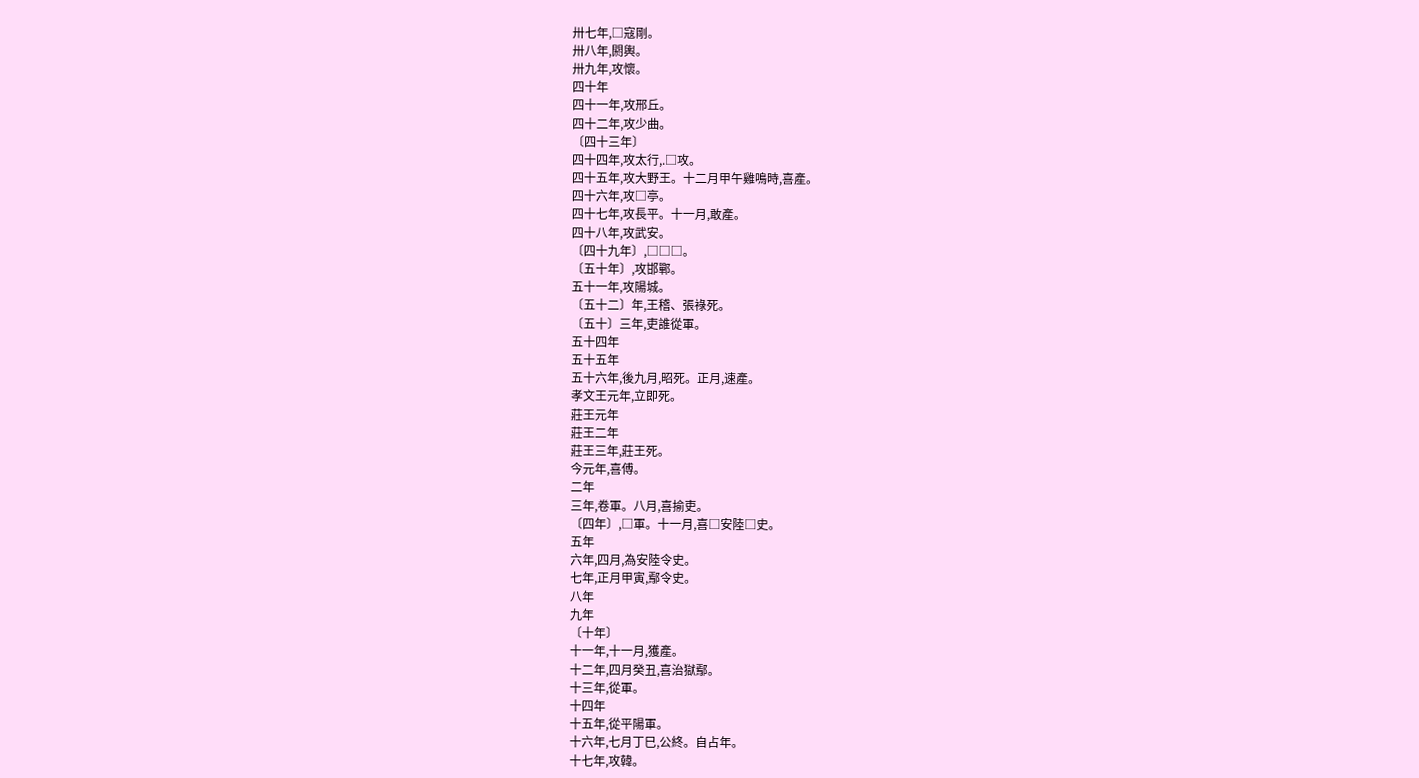卅七年,□寇剛。
卅八年,閼輿。
卅九年,攻懷。
四十年
四十一年,攻邢丘。
四十二年,攻少曲。
〔四十三年〕
四十四年,攻太行,.□攻。
四十五年,攻大野王。十二月甲午雞鳴時,喜產。
四十六年,攻□亭。
四十七年,攻長平。十一月,敢產。
四十八年,攻武安。
〔四十九年〕,□□□。
〔五十年〕,攻邯鄲。
五十一年,攻陽城。
〔五十二〕年,王稽、張祿死。
〔五十〕三年,吏誰從軍。
五十四年
五十五年
五十六年,後九月,昭死。正月,速產。
孝文王元年,立即死。
莊王元年
莊王二年
莊王三年,莊王死。
今元年,喜傅。
二年
三年,卷軍。八月,喜揄吏。
〔四年〕,□軍。十一月,喜□安陸□史。
五年
六年,四月,為安陸令史。
七年,正月甲寅,鄢令史。
八年
九年
〔十年〕
十一年,十一月,獲產。
十二年,四月癸丑,喜治獄鄢。
十三年,從軍。
十四年
十五年,從平陽軍。
十六年,七月丁巳,公終。自占年。
十七年,攻韓。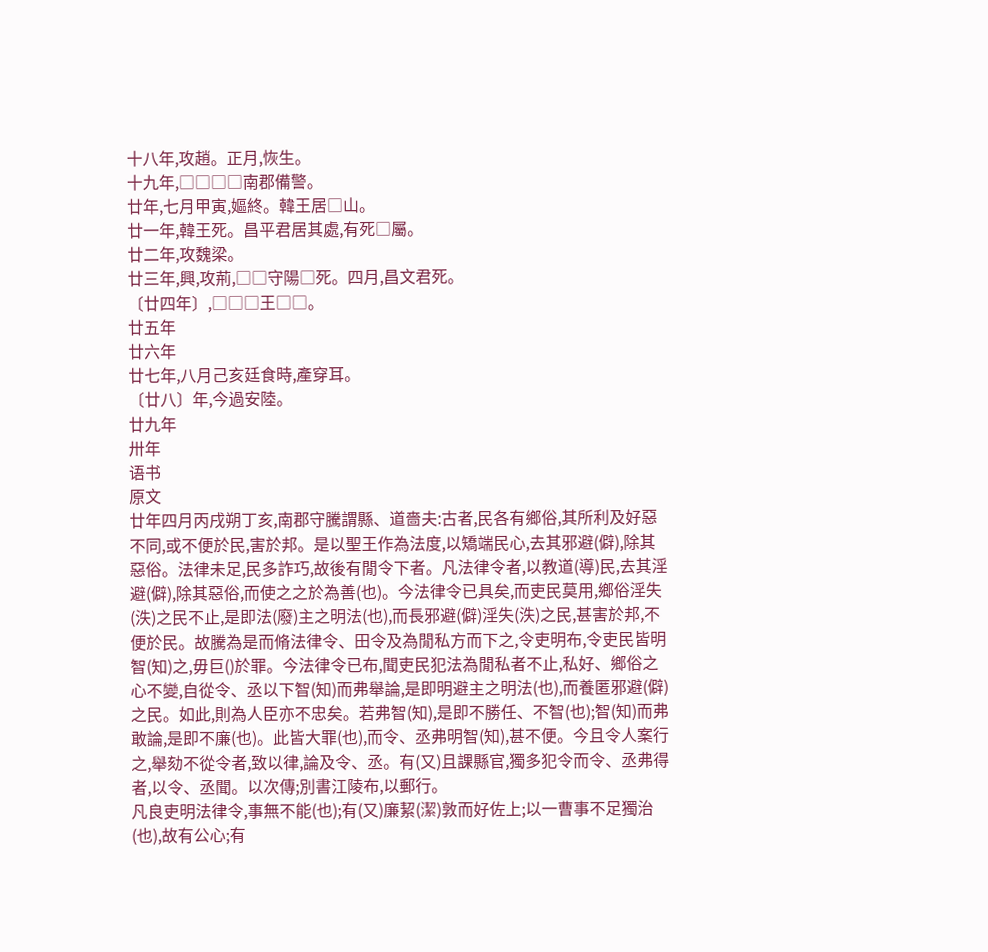十八年,攻趙。正月,恢生。
十九年,□□□□南郡備警。
廿年,七月甲寅,嫗終。韓王居□山。
廿一年,韓王死。昌平君居其處,有死□屬。
廿二年,攻魏梁。
廿三年,興,攻荊,□□守陽□死。四月,昌文君死。
〔廿四年〕,□□□王□□。
廿五年
廿六年
廿七年,八月己亥廷食時,產穿耳。
〔廿八〕年,今過安陸。
廿九年
卅年
语书
原文
廿年四月丙戌朔丁亥,南郡守騰謂縣、道嗇夫:古者,民各有鄉俗,其所利及好惡不同,或不便於民,害於邦。是以聖王作為法度,以矯端民心,去其邪避(僻),除其惡俗。法律未足,民多詐巧,故後有閒令下者。凡法律令者,以教道(導)民,去其淫避(僻),除其惡俗,而使之之於為善(也)。今法律令已具矣,而吏民莫用,鄉俗淫失(泆)之民不止,是即法(廢)主之明法(也),而長邪避(僻)淫失(泆)之民,甚害於邦,不便於民。故騰為是而脩法律令、田令及為閒私方而下之,令吏明布,令吏民皆明智(知)之,毋巨()於罪。今法律令已布,聞吏民犯法為閒私者不止,私好、鄉俗之心不變,自從令、丞以下智(知)而弗舉論,是即明避主之明法(也),而養匿邪避(僻)之民。如此,則為人臣亦不忠矣。若弗智(知),是即不勝任、不智(也);智(知)而弗敢論,是即不廉(也)。此皆大罪(也),而令、丞弗明智(知),甚不便。今且令人案行之,舉劾不從令者,致以律,論及令、丞。有(又)且課縣官,獨多犯令而令、丞弗得者,以令、丞聞。以次傳;別書江陵布,以郵行。
凡良吏明法律令,事無不能(也);有(又)廉絜(潔)敦而好佐上;以一曹事不足獨治(也),故有公心;有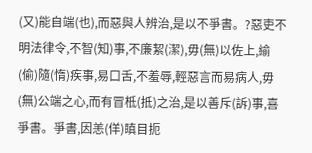(又)能自端(也),而惡與人辨治,是以不爭書。?惡吏不明法律令,不智(知)事,不廉絜(潔),毋(無)以佐上,緰(偷)隨(惰)疾事,易口舌,不羞辱,輕惡言而易病人,毋(無)公端之心,而有冒柢(抵)之治,是以善斥(訴)事,喜爭書。爭書,因恙(佯)瞋目扼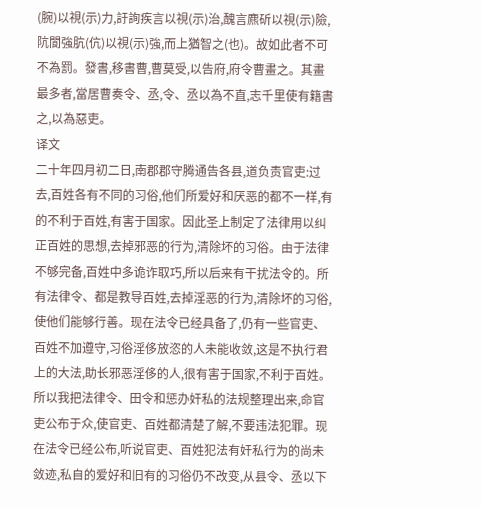(腕)以視(示)力,訏詢疾言以視(示)治,醜言麃斫以視(示)險,阬閬強肮(伉)以視(示)強,而上猶智之(也)。故如此者不可不為罰。發書,移書曹,曹莫受,以告府,府令曹畫之。其畫最多者,當居曹奏令、丞,令、丞以為不直,志千里使有籍書之,以為惡吏。
译文
二十年四月初二日,南郡郡守腾通告各县,道负责官吏:过去,百姓各有不同的习俗,他们所爱好和厌恶的都不一样,有的不利于百姓,有害于国家。因此圣上制定了法律用以纠正百姓的思想,去掉邪恶的行为,清除坏的习俗。由于法律不够完备,百姓中多诡诈取巧,所以后来有干扰法令的。所有法律令、都是教导百姓,去掉淫恶的行为,清除坏的习俗,使他们能够行善。现在法令已经具备了,仍有一些官吏、百姓不加遵守,习俗淫侈放恣的人未能收敛,这是不执行君上的大法,助长邪恶淫侈的人,很有害于国家,不利于百姓。所以我把法律令、田令和惩办奸私的法规整理出来,命官吏公布于众,使官吏、百姓都清楚了解,不要违法犯罪。现在法令已经公布,听说官吏、百姓犯法有奸私行为的尚未敛迹,私自的爱好和旧有的习俗仍不改变,从县令、丞以下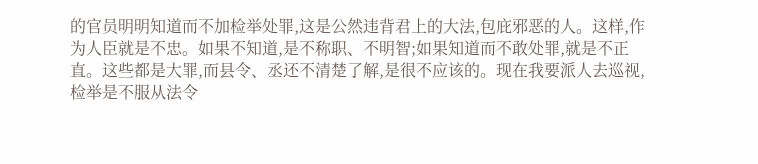的官员明明知道而不加检举处罪,这是公然违背君上的大法,包庇邪恶的人。这样,作为人臣就是不忠。如果不知道,是不称职、不明智;如果知道而不敢处罪,就是不正直。这些都是大罪,而县令、丞还不清楚了解,是很不应该的。现在我要派人去巡视,检举是不服从法令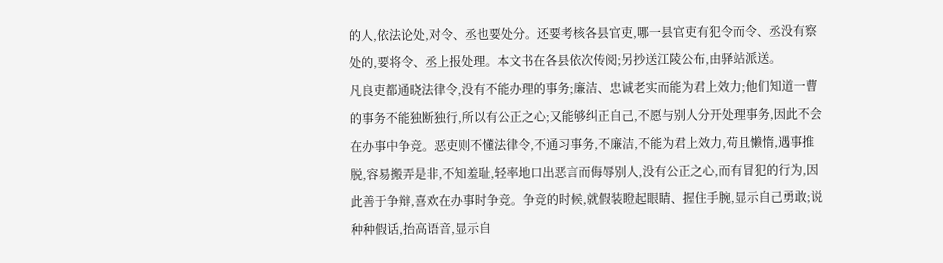的人,依法论处,对令、丞也要处分。还要考核各县官吏,哪一县官吏有犯令而令、丞没有察处的,要将令、丞上报处理。本文书在各县依次传阅;另抄送江陵公布,由驿站派送。
凡良吏都通晓法律令,没有不能办理的事务;廉洁、忠诚老实而能为君上效力;他们知道一曹的事务不能独断独行,所以有公正之心;又能够纠正自己,不愿与别人分开处理事务,因此不会在办事中争竞。恶吏则不懂法律令,不通习事务,不廉洁,不能为君上效力,苟且懒惰,遇事推脱,容易搬弄是非,不知羞耻,轻率地口出恶言而侮辱别人,没有公正之心,而有冒犯的行为,因此善于争辩,喜欢在办事时争竞。争竞的时候,就假装瞪起眼睛、握住手腕,显示自己勇敢;说种种假话,抬高语音,显示自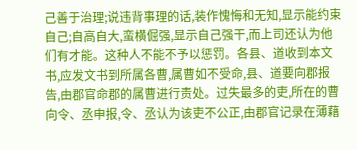己善于治理;说违背事理的话,装作愧悔和无知,显示能约束自己;自高自大,蛮横倔强,显示自己强干,而上司还认为他们有才能。这种人不能不予以惩罚。各县、道收到本文书,应发文书到所属各曹,属曹如不受命,县、道要向郡报告,由郡官命郡的属曹进行责处。过失最多的吏,所在的曹向令、丞申报,令、丞认为该吏不公正,由郡官记录在薄藉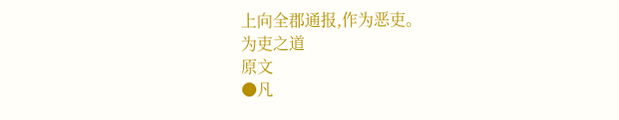上向全郡通报,作为恶吏。
为吏之道
原文
●凡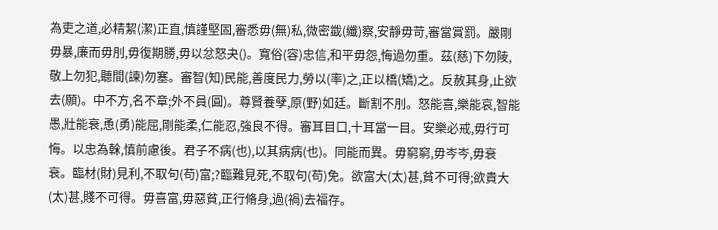為吏之道,必精絜(潔)正直,慎謹堅固,審悉毋(無)私,微密韱(纖)察,安靜毋苛,審當賞罰。嚴剛毋暴,廉而毋刖,毋復期勝,毋以忿怒夬()。寬俗(容)忠信,和平毋怨,悔過勿重。茲(慈)下勿陵,敬上勿犯,聽間(諫)勿塞。審智(知)民能,善度民力,勞以(率)之,正以橋(矯)之。反赦其身,止欲去(願)。中不方,名不章;外不員(圓)。尊賢養孽,原(野)如廷。斷割不刖。怒能喜,樂能哀,智能愚,壯能衰,恿(勇)能屈,剛能柔,仁能忍,強良不得。審耳目口,十耳當一目。安樂必戒,毋行可悔。以忠為榦,慎前慮後。君子不病(也),以其病病(也)。同能而異。毋窮窮,毋岑岑,毋衰衰。臨材(財)見利,不取句(苟)富;?臨難見死,不取句(苟)免。欲富大(太)甚,貧不可得;欲貴大(太)甚,賤不可得。毋喜富,毋惡貧,正行脩身,過(禍)去福存。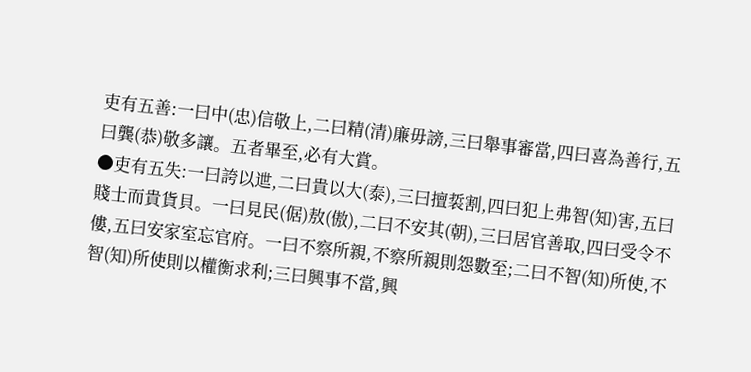吏有五善:一曰中(忠)信敬上,二曰精(清)廉毋謗,三曰舉事審當,四曰喜為善行,五曰龔(恭)敬多讓。五者畢至,必有大賞。
●吏有五失:一曰誇以迣,二曰貴以大(泰),三曰擅裚割,四曰犯上弗智(知)害,五曰賤士而貴貨貝。一曰見民(倨)敖(傲),二曰不安其(朝),三曰居官善取,四曰受令不僂,五曰安家室忘官府。一曰不察所親,不察所親則怨數至;二曰不智(知)所使,不智(知)所使則以權衡求利;三曰興事不當,興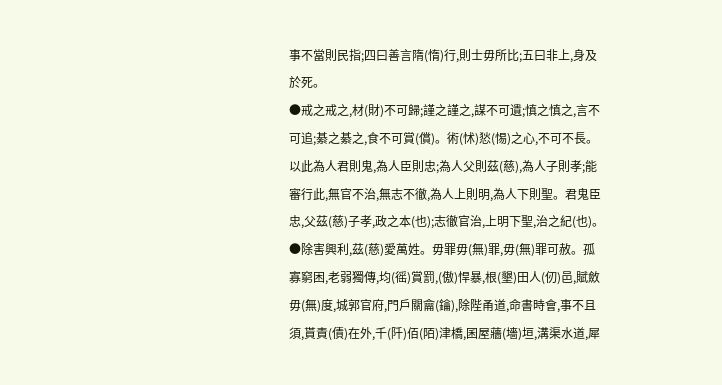事不當則民指;四曰善言隋(惰)行,則士毋所比;五曰非上,身及於死。
●戒之戒之,材(財)不可歸;謹之謹之,謀不可遺;慎之慎之,言不可追;綦之綦之,食不可賞(償)。術(怵)悐(惕)之心,不可不長。以此為人君則鬼,為人臣則忠;為人父則茲(慈),為人子則孝;能審行此,無官不治,無志不徹,為人上則明,為人下則聖。君鬼臣忠,父茲(慈)子孝,政之本(也);志徹官治,上明下聖,治之紀(也)。
●除害興利,茲(慈)愛萬姓。毋罪毋(無)罪,毋(無)罪可赦。孤寡窮困,老弱獨傳,均(徭)賞罰,(傲)悍暴,根(墾)田人(仞)邑,賦斂毋(無)度,城郭官府,門戶關龠(鑰),除陛甬道,命書時會,事不且須,貰責(債)在外,千(阡)佰(陌)津橋,囷屋蘠(墻)垣,溝渠水道,犀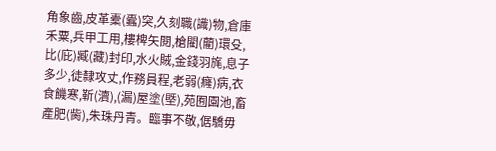角象齒,皮革橐(蠹)突,久刻職(識)物,倉庫禾粟,兵甲工用,樓椑矢閱,槍閵(藺)環殳,比(庇)臧(藏)封印,水火賊,金錢羽旄,息子多少,徒隸攻丈,作務員程,老弱(癃)病,衣食饑寒,靳(瀆),(漏)屋塗(塈),苑囿園池,畜產肥(胔),朱珠丹青。臨事不敬,倨驕毋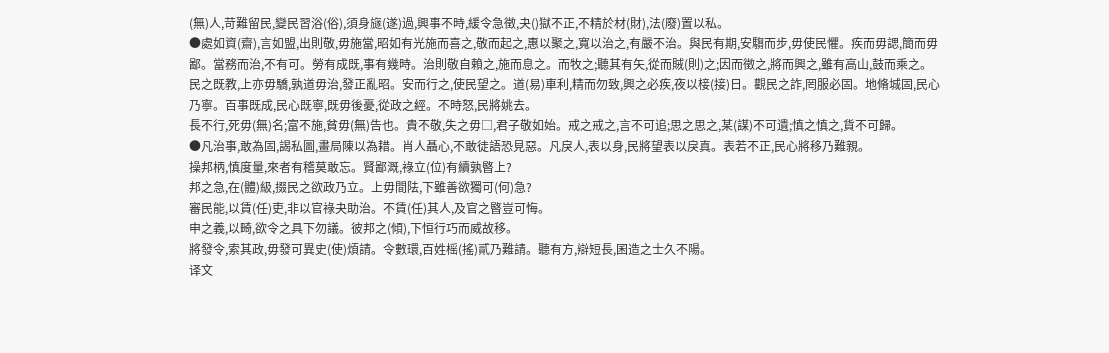(無)人,苛難留民,變民習浴(俗),須身旞(遂)過,興事不時,緩令急徵,夬()獄不正,不精於材(財),法(廢)置以私。
●處如資(齋),言如盟,出則敬,毋施當,昭如有光施而喜之,敬而起之,惠以聚之,寬以治之,有嚴不治。與民有期,安騶而步,毋使民懼。疾而毋諰,簡而毋鄙。當務而治,不有可。勞有成既,事有幾時。治則敬自賴之,施而息之。而牧之;聽其有矢,從而賊(則)之;因而徵之,將而興之,雖有高山,鼓而乘之。民之既教,上亦毋驕,孰道毋治,發正亂昭。安而行之,使民望之。道(易)車利,精而勿致,興之必疾,夜以椄(接)日。觀民之詐,罔服必固。地脩城固,民心乃寧。百事既成,民心既寧,既毋後憂,從政之經。不時怒,民將姚去。
長不行,死毋(無)名;富不施,貧毋(無)告也。貴不敬,失之毋□,君子敬如始。戒之戒之,言不可追;思之思之,某(謀)不可遺;慎之慎之,貨不可歸。
●凡治事,敢為固,謁私圖,畫局陳以為耤。肖人聶心,不敢徒語恐見惡。凡戾人,表以身,民將望表以戾真。表若不正,民心將移乃難親。
操邦柄,慎度量,來者有稽莫敢忘。賢鄙溉,祿立(位)有續孰暋上?
邦之急,在(體)級,掇民之欲政乃立。上毋間阹,下雖善欲獨可(何)急?
審民能,以賃(任)吏,非以官祿夬助治。不賃(任)其人,及官之暋豈可悔。
申之義,以畸,欲令之具下勿議。彼邦之(傾),下恒行巧而威故移。
將發令,索其政,毋發可異史(使)煩請。令數環,百姓榣(搖)貳乃難請。聽有方,辯短長,囷造之士久不陽。
译文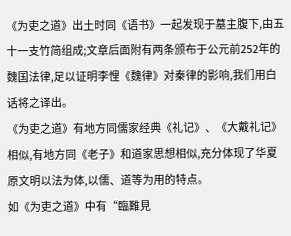《为吏之道》出土时同《语书》一起发现于墓主腹下,由五十一支竹简组成;文章后面附有两条颁布于公元前252年的魏国法律,足以证明李悝《魏律》对秦律的影响,我们用白话将之译出。
《为吏之道》有地方同儒家经典《礼记》、《大戴礼记》相似,有地方同《老子》和道家思想相似,充分体现了华夏原文明以法为体,以儒、道等为用的特点。
如《为吏之道》中有“臨難見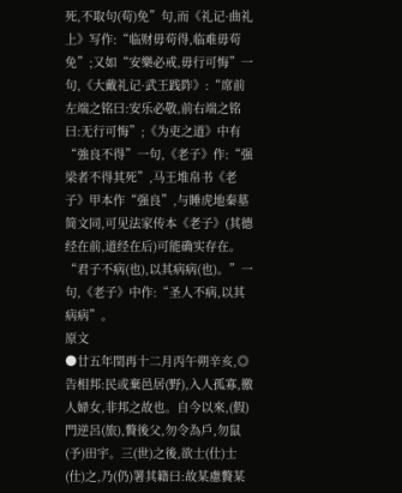死,不取句(苟)免”句,而《礼记·曲礼上》写作:“临财毋苟得,临难毋苟免”;又如“安樂必戒,毋行可悔”一句,《大戴礼记·武王践阼》:“席前左端之铭曰:安乐必敬,前右端之铭曰:无行可悔”;《为吏之道》中有“強良不得”一句,《老子》作:“强梁者不得其死”,马王堆帛书《老子》甲本作“强良”,与睡虎地秦墓简文同,可见法家传本《老子》(其德经在前,道经在后)可能确实存在。“君子不病(也),以其病病(也)。”一句,《老子》中作:“圣人不病,以其病病”。
原文
●廿五年閏再十二月丙午朔辛亥,◎告相邦:民或棄邑居(野),入人孤寡,徼人婦女,非邦之故也。自今以來,(假)門逆呂(旅),贅後父,勿令為戶,勿鼠(予)田宇。三(世)之後,欲士(仕)士(仕)之,乃(仍)署其籍曰:故某慮贅某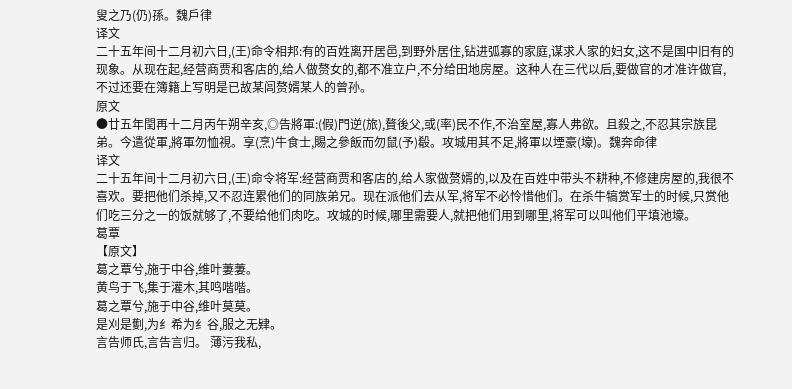叟之乃(仍)孫。魏戶律
译文
二十五年间十二月初六日,(王)命令相邦:有的百姓离开居邑,到野外居住,钻进弧寡的家庭,谋求人家的妇女,这不是国中旧有的现象。从现在起,经营商贾和客店的,给人做赘女的,都不准立户,不分给田地房屋。这种人在三代以后,要做官的才准许做官,不过还要在簿籍上写明是已故某闾赘婿某人的曾孙。
原文
●廿五年閏再十二月丙午朔辛亥,◎告將軍:(假)門逆(旅),贅後父,或(率)民不作,不治室屋,寡人弗欲。且殺之,不忍其宗族昆弟。今遣從軍,將軍勿恤視。享(烹)牛食士,賜之參飯而勿鼠(予)殽。攻城用其不足,將軍以堙豪(壕)。魏奔命律
译文
二十五年间十二月初六日,(王)命令将军:经营商贾和客店的,给人家做赘婿的,以及在百姓中带头不耕种,不修建房屋的,我很不喜欢。要把他们杀掉,又不忍连累他们的同族弟兄。现在派他们去从军,将军不必怜惜他们。在杀牛犒赏军士的时候,只赏他们吃三分之一的饭就够了,不要给他们肉吃。攻城的时候,哪里需要人,就把他们用到哪里,将军可以叫他们平填池壕。
葛覃
【原文】
葛之覃兮,施于中谷,维叶萋萋。
黄鸟于飞,集于灌木,其鸣喈喈。
葛之覃兮,施于中谷,维叶莫莫。
是刈是劐,为纟希为纟谷,服之无肄。
言告师氏,言告言归。 薄污我私,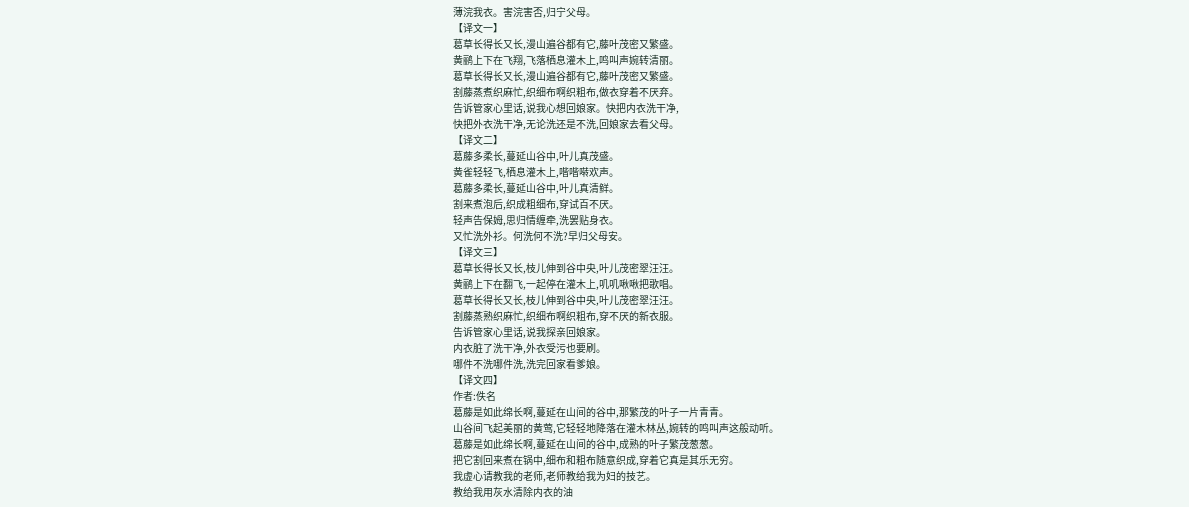薄浣我衣。害浣害否,归宁父母。
【译文一】
葛草长得长又长,漫山遍谷都有它,藤叶茂密又繁盛。
黄鹂上下在飞翔,飞落栖息灌木上,鸣叫声婉转清丽。
葛草长得长又长,漫山遍谷都有它,藤叶茂密又繁盛。
割藤蒸煮织麻忙,织细布啊织粗布,做衣穿着不厌弃。
告诉管家心里话,说我心想回娘家。快把内衣洗干净,
快把外衣洗干净,无论洗还是不洗,回娘家去看父母。
【译文二】
葛藤多柔长,蔓延山谷中,叶儿真茂盛。
黄雀轻轻飞,栖息灌木上,喈喈啭欢声。
葛藤多柔长,蔓延山谷中,叶儿真清鲜。
割来煮泡后,织成粗细布,穿试百不厌。
轻声告保姆,思归情缠牵,洗罢贴身衣。
又忙洗外衫。何洗何不洗?早归父母安。
【译文三】
葛草长得长又长,枝儿伸到谷中央,叶儿茂密翠汪汪。
黄鹂上下在翻飞,一起停在灌木上,叽叽啾啾把歌唱。
葛草长得长又长,枝儿伸到谷中央,叶儿茂密翠汪汪。
割藤蒸熟织麻忙,织细布啊织粗布,穿不厌的新衣服。
告诉管家心里话,说我探亲回娘家。
内衣脏了洗干净,外衣受污也要刷。
哪件不洗哪件洗,洗完回家看爹娘。
【译文四】
作者:佚名
葛藤是如此绵长啊,蔓延在山间的谷中,那繁茂的叶子一片青青。
山谷间飞起美丽的黄莺,它轻轻地降落在灌木林丛,婉转的鸣叫声这般动听。
葛藤是如此绵长啊,蔓延在山间的谷中,成熟的叶子繁茂葱葱。
把它割回来煮在锅中,细布和粗布随意织成,穿着它真是其乐无穷。
我虚心请教我的老师,老师教给我为妇的技艺。
教给我用灰水清除内衣的油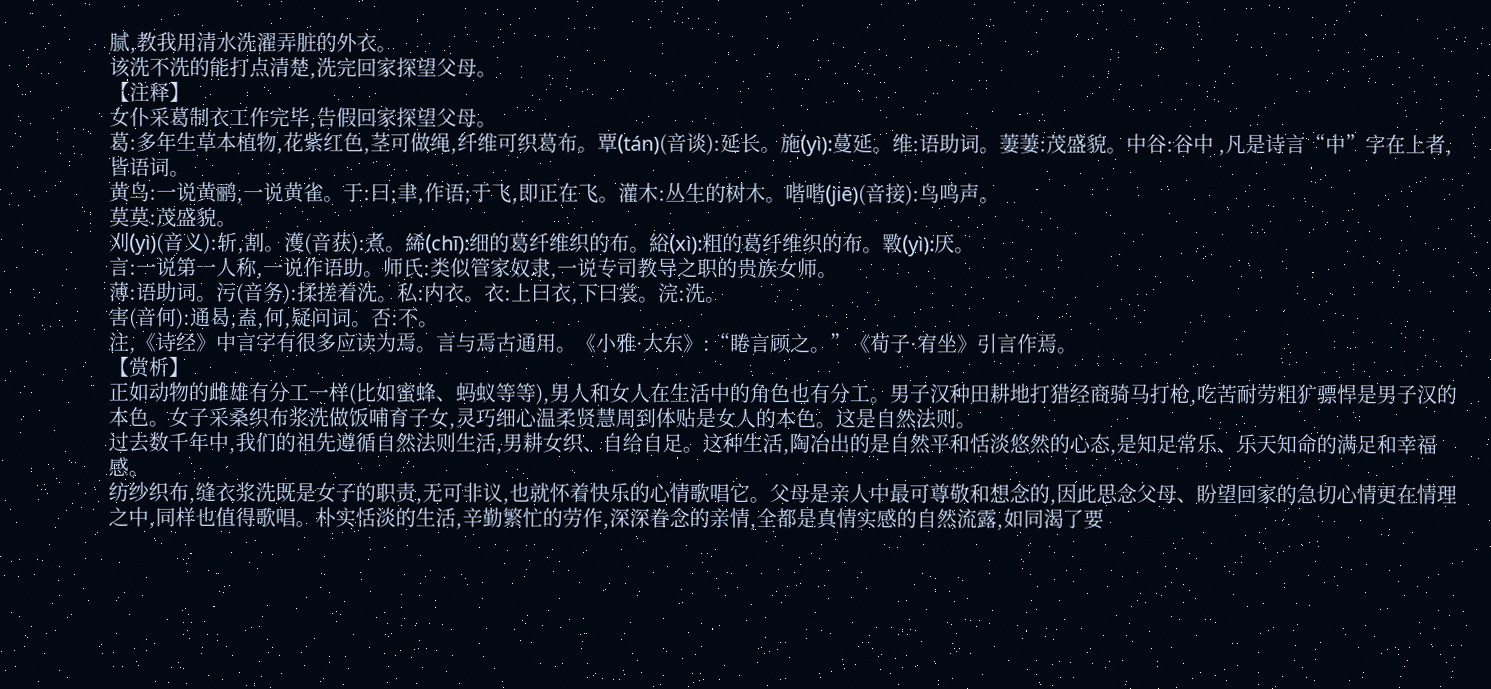腻,教我用清水洗濯弄脏的外衣。
该洗不洗的能打点清楚,洗完回家探望父母。
【注释】
女仆采葛制衣工作完毕,告假回家探望父母。
葛:多年生草本植物,花紫红色,茎可做绳,纤维可织葛布。覃(tán)(音谈):延长。施(yì):蔓延。维:语助词。萋萋:茂盛貌。中谷:谷中 ,凡是诗言“中”字在上者,皆语词。
黄鸟:一说黄鹂,一说黄雀。于:曰;聿,作语;于飞,即正在飞。灌木:丛生的树木。喈喈(jiē)(音接):鸟鸣声。
莫莫:茂盛貌。
刈(yì)(音义):斩,割。濩(音获):煮。絺(chī):细的葛纤维织的布。綌(xì):粗的葛纤维织的布。斁(yì):厌。
言:一说第一人称,一说作语助。师氏:类似管家奴隶,一说专司教导之职的贵族女师。
薄:语助词。污(音务):揉搓着洗。私:内衣。衣:上曰衣,下曰裳。浣:洗。
害(音何):通曷,盍,何,疑问词。否:不。
注,《诗经》中言字有很多应读为焉。言与焉古通用。《小雅·大东》:“睠言顾之。”《荀子·宥坐》引言作焉。
【赏析】
正如动物的雌雄有分工一样(比如蜜蜂、蚂蚁等等),男人和女人在生活中的角色也有分工。男子汉种田耕地打猎经商骑马打枪,吃苦耐劳粗犷骠悍是男子汉的本色。女子采桑织布浆洗做饭哺育子女,灵巧细心温柔贤慧周到体贴是女人的本色。这是自然法则。
过去数千年中,我们的祖先遵循自然法则生活,男耕女织、自给自足。这种生活,陶冶出的是自然平和恬淡悠然的心态,是知足常乐、乐天知命的满足和幸福感。
纺纱织布,缝衣浆洗既是女子的职责,无可非议,也就怀着快乐的心情歌唱它。父母是亲人中最可尊敬和想念的,因此思念父母、盼望回家的急切心情更在情理之中,同样也值得歌唱。朴实恬淡的生活,辛勤繁忙的劳作,深深眷念的亲情,全都是真情实感的自然流露,如同渴了要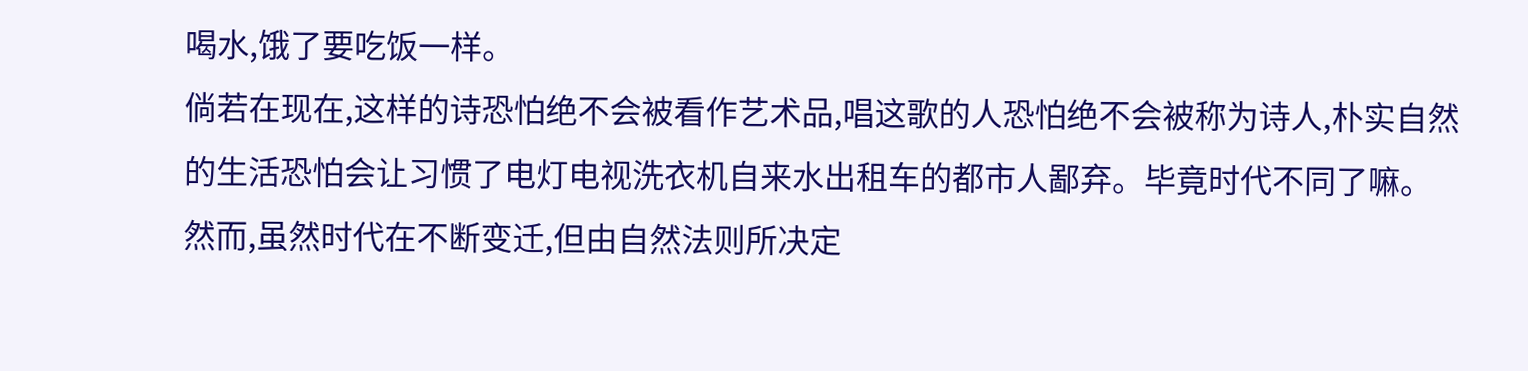喝水,饿了要吃饭一样。
倘若在现在,这样的诗恐怕绝不会被看作艺术品,唱这歌的人恐怕绝不会被称为诗人,朴实自然的生活恐怕会让习惯了电灯电视洗衣机自来水出租车的都市人鄙弃。毕竟时代不同了嘛。
然而,虽然时代在不断变迁,但由自然法则所决定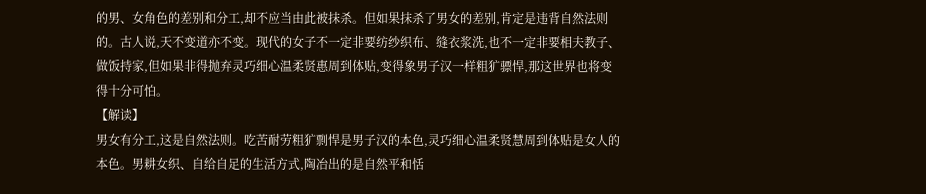的男、女角色的差别和分工,却不应当由此被抹杀。但如果抹杀了男女的差别,肯定是违背自然法则的。古人说,天不变道亦不变。现代的女子不一定非要纺纱织布、缝衣浆洗,也不一定非要相夫教子、做饭持家,但如果非得抛弃灵巧细心温柔贤惠周到体贴,变得象男子汉一样粗犷骠悍,那这世界也将变得十分可怕。
【解读】
男女有分工,这是自然法则。吃苦耐劳粗犷剽悍是男子汉的本色,灵巧细心温柔贤慧周到体贴是女人的本色。男耕女织、自给自足的生活方式,陶冶出的是自然平和恬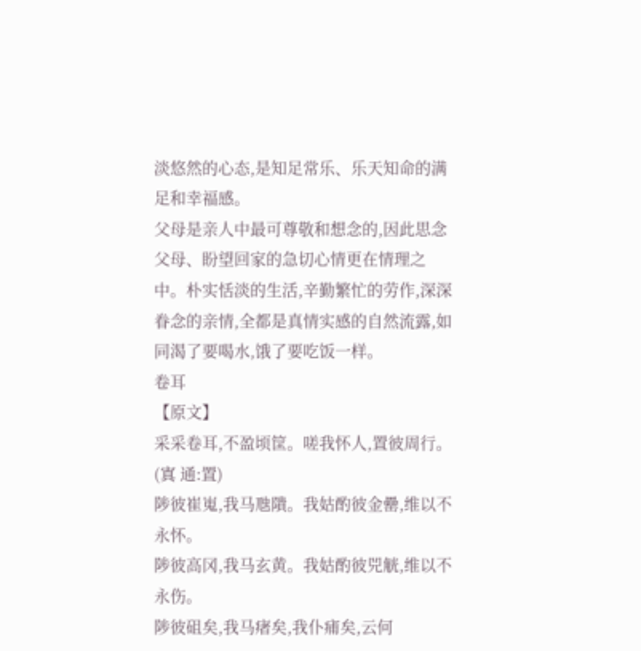淡悠然的心态,是知足常乐、乐天知命的满足和幸福感。
父母是亲人中最可尊敬和想念的,因此思念父母、盼望回家的急切心情更在情理之中。朴实恬淡的生活,辛勤繁忙的劳作,深深眷念的亲情,全都是真情实感的自然流露,如同渴了要喝水,饿了要吃饭一样。
卷耳
【原文】
采采卷耳,不盈顷筐。嗟我怀人,置彼周行。(寘 通:置)
陟彼崔嵬,我马虺隤。我姑酌彼金罍,维以不永怀。
陟彼高冈,我马玄黄。我姑酌彼兕觥,维以不永伤。
陟彼砠矣,我马瘏矣,我仆痡矣,云何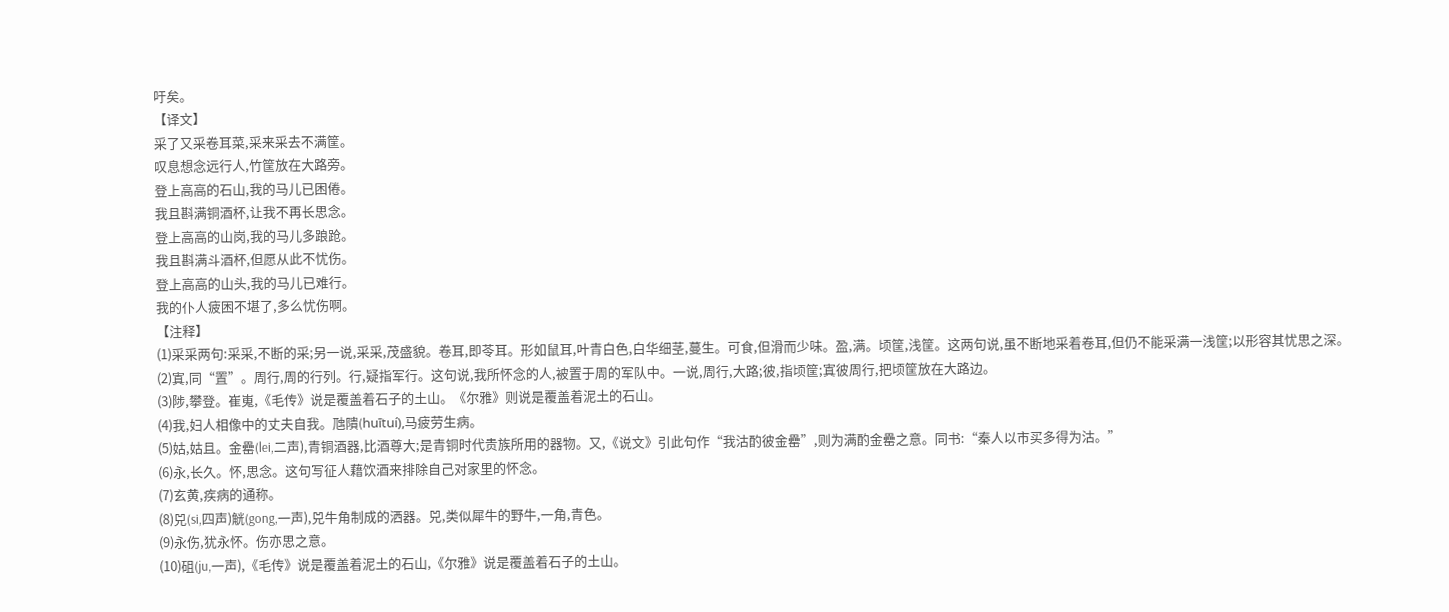吁矣。
【译文】
采了又采卷耳菜,采来采去不满筐。
叹息想念远行人,竹筐放在大路旁。
登上高高的石山,我的马儿已困倦。
我且斟满铜酒杯,让我不再长思念。
登上高高的山岗,我的马儿多踉跄。
我且斟满斗酒杯,但愿从此不忧伤。
登上高高的山头,我的马儿已难行。
我的仆人疲困不堪了,多么忧伤啊。
【注释】
(1)采采两句:采采,不断的采;另一说,采采,茂盛貌。卷耳,即苓耳。形如鼠耳,叶青白色,白华细茎,蔓生。可食,但滑而少味。盈,满。顷筐,浅筐。这两句说,虽不断地采着卷耳,但仍不能采满一浅筐;以形容其忧思之深。
(2)寘,同“置”。周行,周的行列。行,疑指军行。这句说,我所怀念的人,被置于周的军队中。一说,周行,大路;彼,指顷筐;寘彼周行,把顷筐放在大路边。
(3)陟,攀登。崔嵬,《毛传》说是覆盖着石子的土山。《尔雅》则说是覆盖着泥土的石山。
(4)我,妇人相像中的丈夫自我。虺隤(huītuí),马疲劳生病。
(5)姑,姑且。金罍(lei,二声),青铜酒器,比酒尊大;是青铜时代贵族所用的器物。又,《说文》引此句作“我沽酌彼金罍”,则为满酌金罍之意。同书:“秦人以市买多得为沽。”
(6)永,长久。怀,思念。这句写征人藉饮酒来排除自己对家里的怀念。
(7)玄黄,疾病的通称。
(8)兕(si,四声)觥(gong,一声),兕牛角制成的洒器。兕,类似犀牛的野牛,一角,青色。
(9)永伤,犹永怀。伤亦思之意。
(10)砠(ju,一声),《毛传》说是覆盖着泥土的石山,《尔雅》说是覆盖着石子的土山。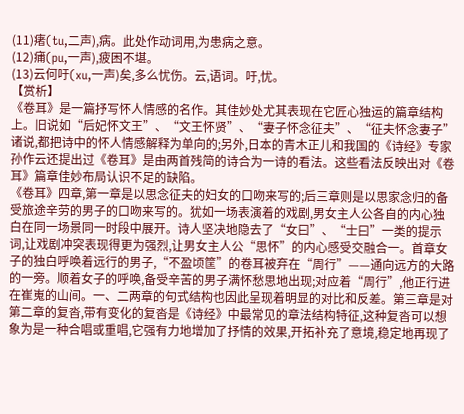(11)瘏(tu,二声),病。此处作动词用,为患病之意。
(12)痡(pu,一声),疲困不堪。
(13)云何吁(xu,一声)矣,多么忧伤。云,语词。吁,忧。
【赏析】
《卷耳》是一篇抒写怀人情感的名作。其佳妙处尤其表现在它匠心独运的篇章结构上。旧说如“后妃怀文王”、“文王怀贤”、“妻子怀念征夫”、“征夫怀念妻子”诸说,都把诗中的怀人情感解释为单向的;另外,日本的青木正儿和我国的《诗经》专家孙作云还提出过《卷耳》是由两首残简的诗合为一诗的看法。这些看法反映出对《卷耳》篇章佳妙布局认识不足的缺陷。
《卷耳》四章,第一章是以思念征夫的妇女的口吻来写的;后三章则是以思家念归的备受旅途辛劳的男子的口吻来写的。犹如一场表演着的戏剧,男女主人公各自的内心独白在同一场景同一时段中展开。诗人坚决地隐去了“女曰”、“士曰”一类的提示词,让戏剧冲突表现得更为强烈,让男女主人公“思怀”的内心感受交融合一。首章女子的独白呼唤着远行的男子,“不盈顷筐”的卷耳被弃在“周行”——通向远方的大路的一旁。顺着女子的呼唤,备受辛苦的男子满怀愁思地出现;对应着“周行”,他正行进在崔嵬的山间。一、二两章的句式结构也因此呈现着明显的对比和反差。第三章是对第二章的复沓,带有变化的复沓是《诗经》中最常见的章法结构特征,这种复沓可以想象为是一种合唱或重唱,它强有力地增加了抒情的效果,开拓补充了意境,稳定地再现了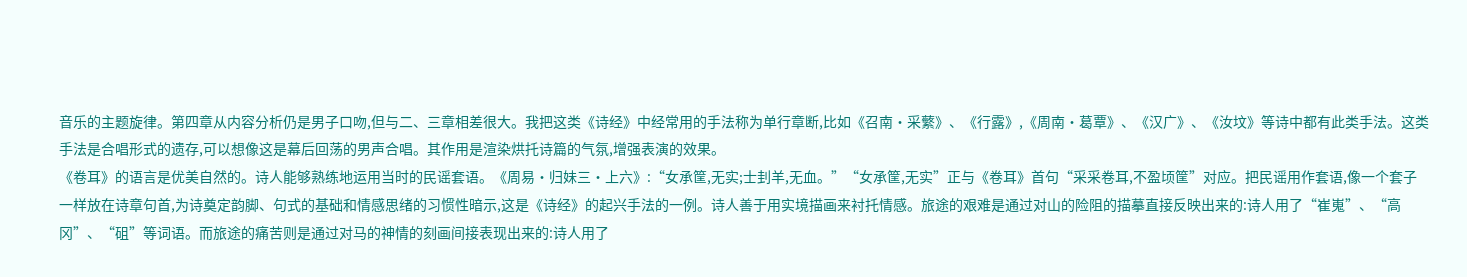音乐的主题旋律。第四章从内容分析仍是男子口吻,但与二、三章相差很大。我把这类《诗经》中经常用的手法称为单行章断,比如《召南·采蘩》、《行露》,《周南·葛覃》、《汉广》、《汝坟》等诗中都有此类手法。这类手法是合唱形式的遗存,可以想像这是幕后回荡的男声合唱。其作用是渲染烘托诗篇的气氛,增强表演的效果。
《卷耳》的语言是优美自然的。诗人能够熟练地运用当时的民谣套语。《周易·归妹三·上六》:“女承筐,无实;士刲羊,无血。”“女承筐,无实”正与《卷耳》首句“采采卷耳,不盈顷筐”对应。把民谣用作套语,像一个套子一样放在诗章句首,为诗奠定韵脚、句式的基础和情感思绪的习惯性暗示,这是《诗经》的起兴手法的一例。诗人善于用实境描画来衬托情感。旅途的艰难是通过对山的险阻的描摹直接反映出来的:诗人用了“崔嵬”、“高冈”、“砠”等词语。而旅途的痛苦则是通过对马的神情的刻画间接表现出来的:诗人用了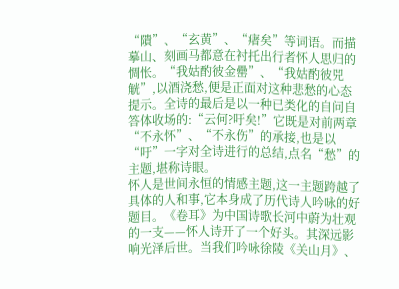“隤”、“玄黄”、“瘏矣”等词语。而描摹山、刻画马都意在衬托出行者怀人思归的惆怅。“我姑酌彼金罍”、“我姑酌彼兕觥”,以酒浇愁,便是正面对这种悲愁的心态提示。全诗的最后是以一种已类化的自问自答体收场的:“云何?吁矣!”它既是对前两章“不永怀”、“不永伤”的承接,也是以“吁”一字对全诗进行的总结,点名“愁”的主题,堪称诗眼。
怀人是世间永恒的情感主题,这一主题跨越了具体的人和事,它本身成了历代诗人吟咏的好题目。《卷耳》为中国诗歌长河中蔚为壮观的一支——怀人诗开了一个好头。其深远影响光泽后世。当我们吟咏徐陵《关山月》、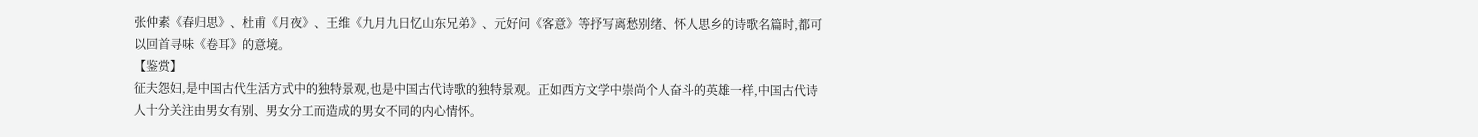张仲素《春归思》、杜甫《月夜》、王维《九月九日忆山东兄弟》、元好问《客意》等抒写离愁别绪、怀人思乡的诗歌名篇时,都可以回首寻味《卷耳》的意境。
【鉴赏】
征夫怨妇,是中国古代生活方式中的独特景观,也是中国古代诗歌的独特景观。正如西方文学中崇尚个人奋斗的英雄一样,中国古代诗人十分关注由男女有别、男女分工而造成的男女不同的内心情怀。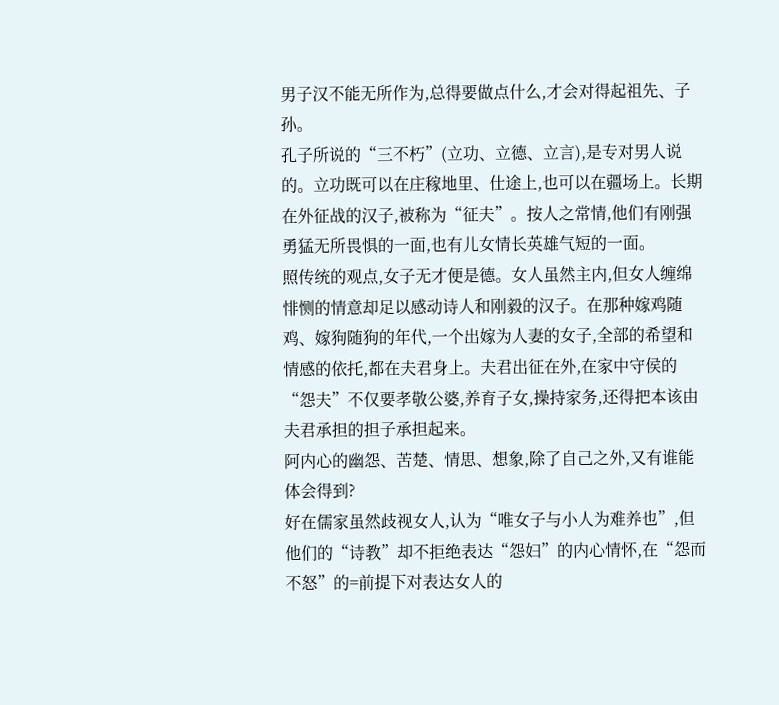男子汉不能无所作为,总得要做点什么,才会对得起祖先、子孙。
孔子所说的“三不朽”(立功、立德、立言),是专对男人说的。立功既可以在庄稼地里、仕途上,也可以在疆场上。长期在外征战的汉子,被称为“征夫”。按人之常情,他们有刚强勇猛无所畏惧的一面,也有儿女情长英雄气短的一面。
照传统的观点,女子无才便是德。女人虽然主内,但女人缠绵悱恻的情意却足以感动诗人和刚毅的汉子。在那种嫁鸡随鸡、嫁狗随狗的年代,一个出嫁为人妻的女子,全部的希望和情感的依托,都在夫君身上。夫君出征在外,在家中守侯的“怨夫”不仅要孝敬公婆,养育子女,操持家务,还得把本该由夫君承担的担子承担起来。
阿内心的幽怨、苦楚、情思、想象,除了自己之外,又有谁能体会得到?
好在儒家虽然歧视女人,认为“唯女子与小人为难养也”,但他们的“诗教”却不拒绝表达“怨妇”的内心情怀,在“怨而不怒”的=前提下对表达女人的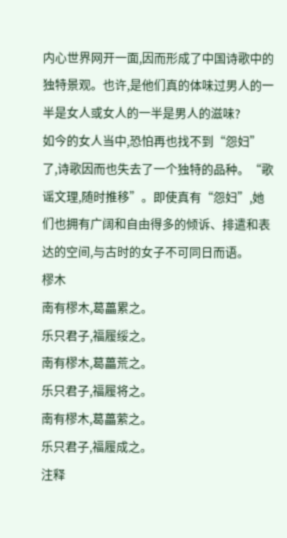内心世界网开一面,因而形成了中国诗歌中的独特景观。也许,是他们真的体味过男人的一半是女人或女人的一半是男人的滋味?
如今的女人当中,恐怕再也找不到“怨妇”了,诗歌因而也失去了一个独特的品种。“歌谣文理,随时推移”。即使真有“怨妇”,她们也拥有广阔和自由得多的倾诉、排遣和表达的空间,与古时的女子不可同日而语。
樛木
南有樛木,葛藟累之。
乐只君子,福履绥之。
南有樛木,葛藟荒之。
乐只君子,福履将之。
南有樛木,葛藟萦之。
乐只君子,福履成之。
注释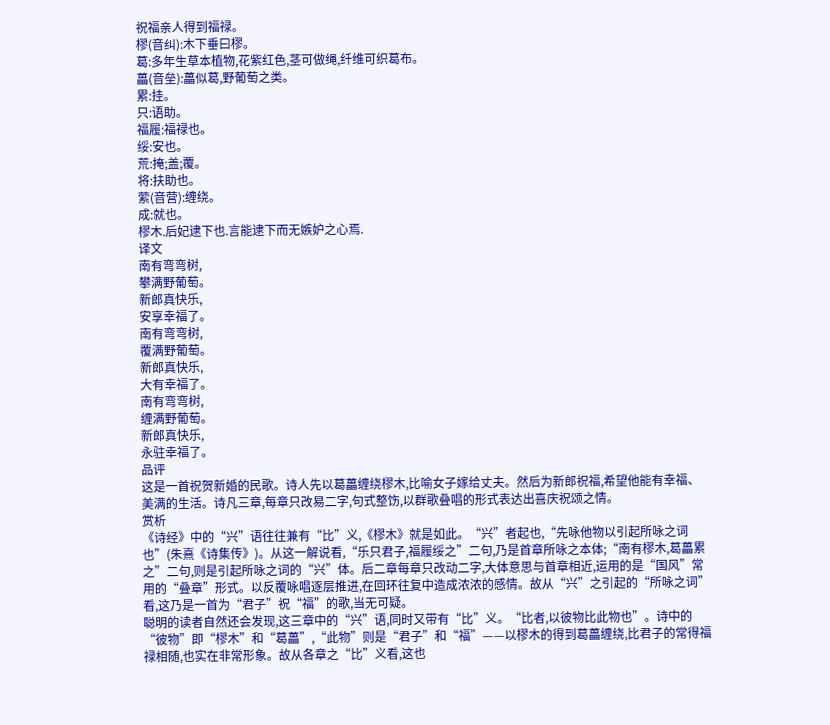祝福亲人得到福禄。
樛(音纠):木下垂曰樛。
葛:多年生草本植物,花紫红色,茎可做绳,纤维可织葛布。
藟(音垒):藟似葛,野葡萄之类。
累:挂。
只:语助。
福履:福禄也。
绥:安也。
荒:掩;盖;覆。
将:扶助也。
萦(音营):缠绕。
成:就也。
樛木.后妃逮下也.言能逮下而无嫉妒之心焉.
译文
南有弯弯树,
攀满野葡萄。
新郎真快乐,
安享幸福了。
南有弯弯树,
覆满野葡萄。
新郎真快乐,
大有幸福了。
南有弯弯树,
缠满野葡萄。
新郎真快乐,
永驻幸福了。
品评
这是一首祝贺新婚的民歌。诗人先以葛藟缠绕樛木,比喻女子嫁给丈夫。然后为新郎祝福,希望他能有幸福、美满的生活。诗凡三章,每章只改易二字,句式整饬,以群歌叠唱的形式表达出喜庆祝颂之情。
赏析
《诗经》中的“兴”语往往兼有“比”义,《樛木》就是如此。“兴”者起也,“先咏他物以引起所咏之词也”(朱熹《诗集传》)。从这一解说看,“乐只君子,福履绥之”二句,乃是首章所咏之本体;“南有樛木,葛藟累之”二句,则是引起所咏之词的“兴”体。后二章每章只改动二字,大体意思与首章相近,运用的是“国风”常用的“叠章”形式。以反覆咏唱逐层推进,在回环往复中造成浓浓的感情。故从“兴”之引起的“所咏之词”看,这乃是一首为“君子”祝“福”的歌,当无可疑。
聪明的读者自然还会发现,这三章中的“兴”语,同时又带有“比”义。“比者,以彼物比此物也”。诗中的“彼物”即“樛木”和“葛藟”,“此物”则是“君子”和“福”——以樛木的得到葛藟缠绕,比君子的常得福禄相随,也实在非常形象。故从各章之“比”义看,这也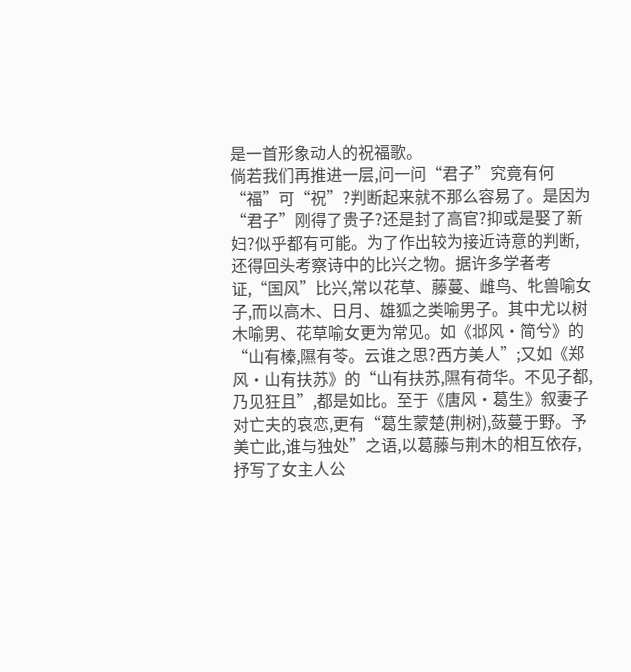是一首形象动人的祝福歌。
倘若我们再推进一层,问一问“君子”究竟有何“福”可“祝”?判断起来就不那么容易了。是因为“君子”刚得了贵子?还是封了高官?抑或是娶了新妇?似乎都有可能。为了作出较为接近诗意的判断,还得回头考察诗中的比兴之物。据许多学者考证,“国风”比兴,常以花草、藤蔓、雌鸟、牝兽喻女子,而以高木、日月、雄狐之类喻男子。其中尤以树木喻男、花草喻女更为常见。如《邶风·简兮》的“山有榛,隰有苓。云谁之思?西方美人”;又如《郑风·山有扶苏》的“山有扶苏,隰有荷华。不见子都,乃见狂且”,都是如比。至于《唐风·葛生》叙妻子对亡夫的哀恋,更有“葛生蒙楚(荆树),蔹蔓于野。予美亡此,谁与独处”之语,以葛藤与荆木的相互依存,抒写了女主人公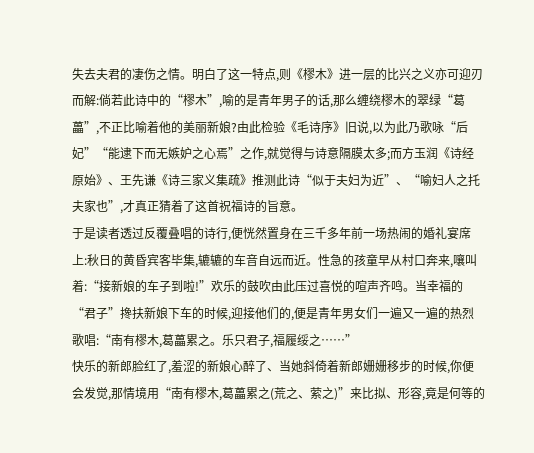失去夫君的凄伤之情。明白了这一特点,则《樛木》进一层的比兴之义亦可迎刃而解:倘若此诗中的“樛木”,喻的是青年男子的话,那么缠绕樛木的翠绿“葛藟”,不正比喻着他的美丽新娘?由此检验《毛诗序》旧说,以为此乃歌咏“后妃”“能逮下而无嫉妒之心焉”之作,就觉得与诗意隔膜太多;而方玉润《诗经原始》、王先谦《诗三家义集疏》推测此诗“似于夫妇为近”、“喻妇人之托夫家也”,才真正猜着了这首祝福诗的旨意。
于是读者透过反覆叠唱的诗行,便恍然置身在三千多年前一场热闹的婚礼宴席上:秋日的黄昏宾客毕集,辘辘的车音自远而近。性急的孩童早从村口奔来,嚷叫着:“接新娘的车子到啦!”欢乐的鼓吹由此压过喜悦的喧声齐鸣。当幸福的“君子”搀扶新娘下车的时候,迎接他们的,便是青年男女们一遍又一遍的热烈歌唱:“南有樛木,葛藟累之。乐只君子,福履绥之……”
快乐的新郎脸红了,羞涩的新娘心醉了、当她斜倚着新郎姗姗移步的时候,你便会发觉,那情境用“南有樛木,葛藟累之(荒之、萦之)”来比拟、形容,竟是何等的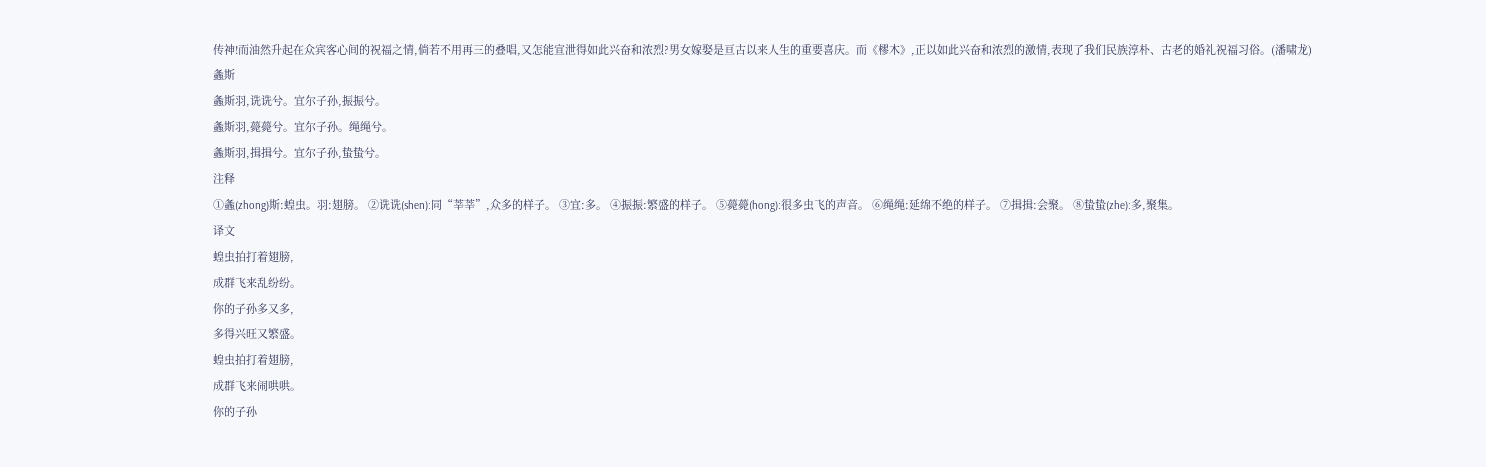传神!而油然升起在众宾客心间的祝福之情,倘若不用再三的叠唱,又怎能宣泄得如此兴奋和浓烈?男女嫁娶是亘古以来人生的重要喜庆。而《樛木》,正以如此兴奋和浓烈的激情,表现了我们民族淳朴、古老的婚礼祝福习俗。(潘啸龙)
螽斯
螽斯羽,诜诜兮。宜尔子孙,振振兮。
螽斯羽,薨薨兮。宜尔子孙。绳绳兮。
螽斯羽,揖揖兮。宜尔子孙,蛰蛰兮。
注释
①螽(zhong)斯:蝗虫。羽:翅膀。 ②诜诜(shen):同“莘莘”,众多的样子。 ③宜:多。 ④振振:繁盛的样子。 ⑤薨薨(hong):很多虫飞的声音。 ⑥绳绳:延绵不绝的样子。 ⑦揖揖:会聚。 ⑧蛰蛰(zhe):多,聚集。
译文
蝗虫拍打着翅膀,
成群飞来乱纷纷。
你的子孙多又多,
多得兴旺又繁盛。
蝗虫拍打着翅膀,
成群飞来闹哄哄。
你的子孙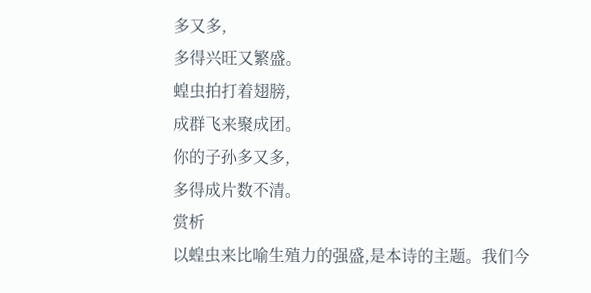多又多,
多得兴旺又繁盛。
蝗虫拍打着翅膀,
成群飞来聚成团。
你的子孙多又多,
多得成片数不清。
赏析
以蝗虫来比喻生殖力的强盛,是本诗的主题。我们今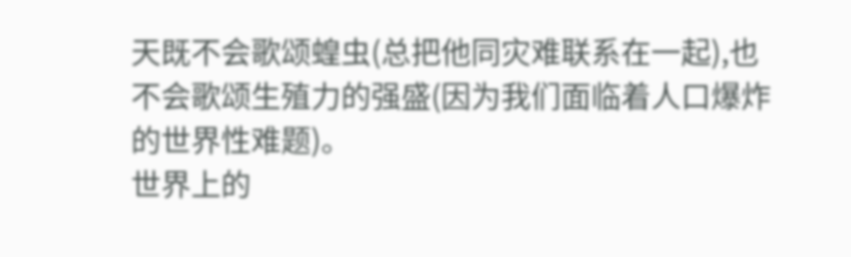天既不会歌颂蝗虫(总把他同灾难联系在一起),也不会歌颂生殖力的强盛(因为我们面临着人口爆炸的世界性难题)。
世界上的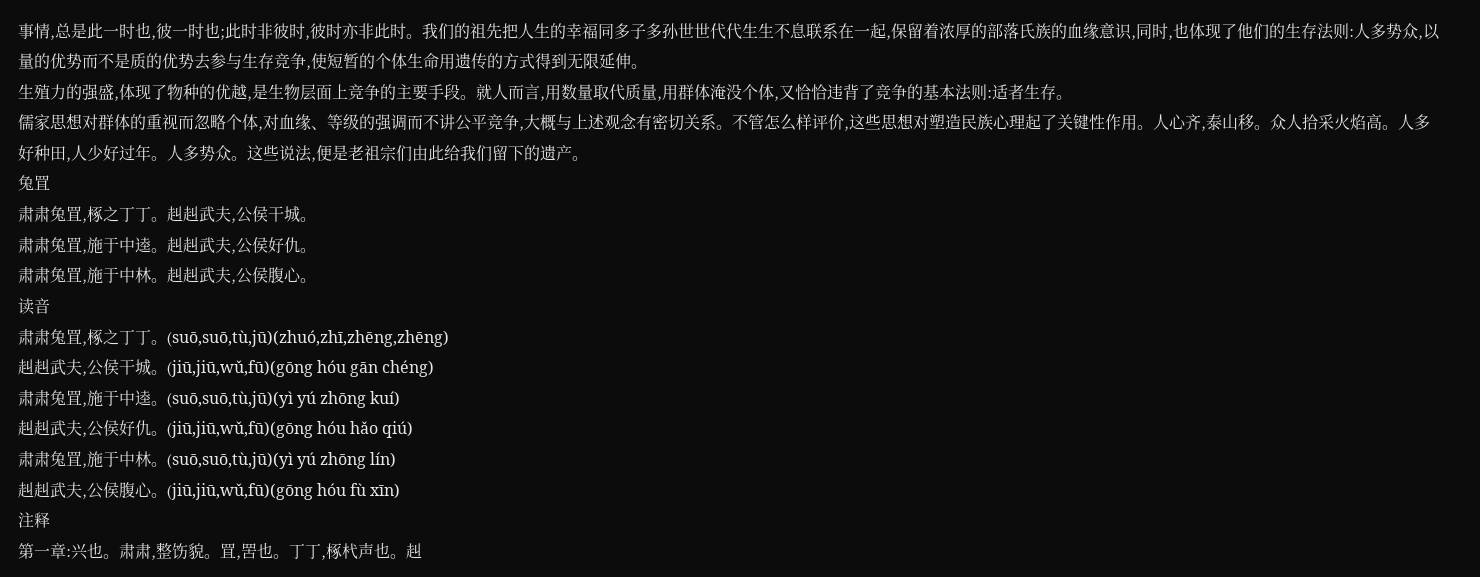事情,总是此一时也,彼一时也;此时非彼时,彼时亦非此时。我们的祖先把人生的幸福同多子多孙世世代代生生不息联系在一起,保留着浓厚的部落氏族的血缘意识,同时,也体现了他们的生存法则:人多势众,以量的优势而不是质的优势去参与生存竞争,使短暂的个体生命用遗传的方式得到无限延伸。
生殖力的强盛,体现了物种的优越,是生物层面上竞争的主要手段。就人而言,用数量取代质量,用群体淹没个体,又恰恰违背了竞争的基本法则:适者生存。
儒家思想对群体的重视而忽略个体,对血缘、等级的强调而不讲公平竞争,大概与上述观念有密切关系。不管怎么样评价,这些思想对塑造民族心理起了关键性作用。人心齐,泰山移。众人拾采火焰高。人多好种田,人少好过年。人多势众。这些说法,便是老祖宗们由此给我们留下的遗产。
兔罝
肃肃兔罝,椓之丁丁。赳赳武夫,公侯干城。
肃肃兔罝,施于中逵。赳赳武夫,公侯好仇。
肃肃兔罝,施于中林。赳赳武夫,公侯腹心。
读音
肃肃兔罝,椓之丁丁。(suō,suō,tù,jū)(zhuó,zhī,zhēng,zhēng)
赳赳武夫,公侯干城。(jiū,jiū,wǔ,fū)(gōng hóu gān chéng)
肃肃兔罝,施于中逵。(suō,suō,tù,jū)(yì yú zhōng kuí)
赳赳武夫,公侯好仇。(jiū,jiū,wǔ,fū)(gōng hóu hǎo qiú)
肃肃兔罝,施于中林。(suō,suō,tù,jū)(yì yú zhōng lín)
赳赳武夫,公侯腹心。(jiū,jiū,wǔ,fū)(gōng hóu fù xīn)
注释
第一章:兴也。肃肃,整饬貌。罝,罟也。丁丁,椓杙声也。赳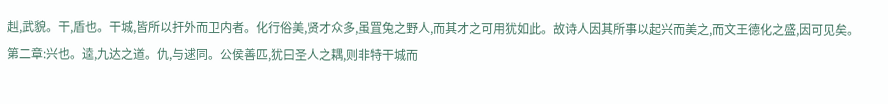赳,武貌。干,盾也。干城,皆所以扞外而卫内者。化行俗美,贤才众多,虽罝兔之野人,而其才之可用犹如此。故诗人因其所事以起兴而美之,而文王德化之盛,因可见矣。
第二章:兴也。逵,九达之道。仇,与逑同。公侯善匹,犹曰圣人之耦,则非特干城而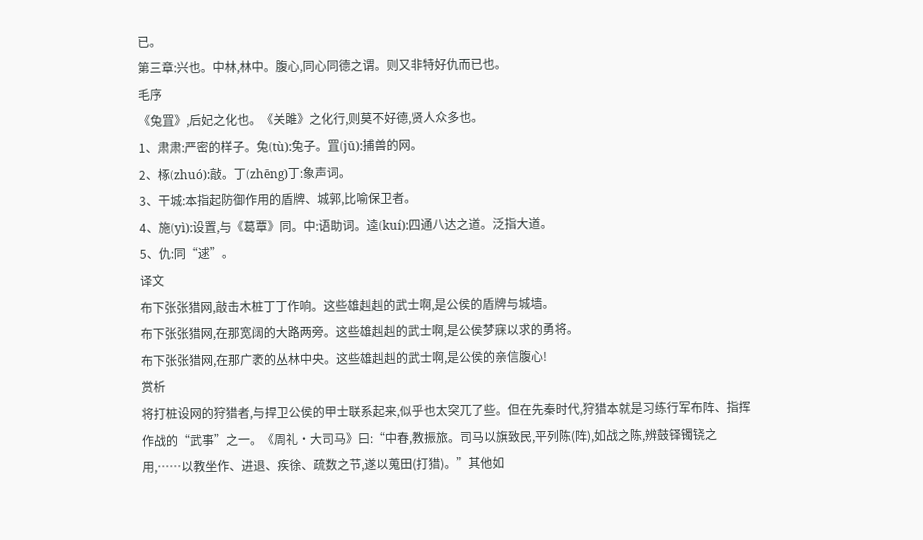已。
第三章:兴也。中林,林中。腹心,同心同德之谓。则又非特好仇而已也。
毛序
《兔罝》,后妃之化也。《关雎》之化行,则莫不好德,贤人众多也。
1、肃肃:严密的样子。兔(tù):兔子。罝(jū):捕兽的网。
2、椓(zhuó):敲。丁(zhēng)丁:象声词。
3、干城:本指起防御作用的盾牌、城郭,比喻保卫者。
4、施(yì):设置,与《葛覃》同。中:语助词。逵(kuí):四通八达之道。泛指大道。
5、仇:同“逑”。
译文
布下张张猎网,敲击木桩丁丁作响。这些雄赳赳的武士啊,是公侯的盾牌与城墙。
布下张张猎网,在那宽阔的大路两旁。这些雄赳赳的武士啊,是公侯梦寐以求的勇将。
布下张张猎网,在那广袤的丛林中央。这些雄赳赳的武士啊,是公侯的亲信腹心!
赏析
将打桩设网的狩猎者,与捍卫公侯的甲士联系起来,似乎也太突兀了些。但在先秦时代,狩猎本就是习练行军布阵、指挥作战的“武事”之一。《周礼·大司马》曰:“中春,教振旅。司马以旗致民,平列陈(阵),如战之陈,辨鼓铎镯铙之用,……以教坐作、进退、疾徐、疏数之节,遂以蒐田(打猎)。”其他如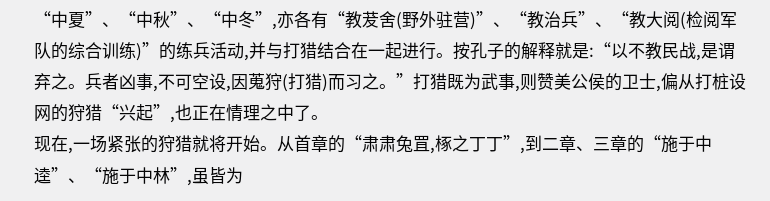“中夏”、“中秋”、“中冬”,亦各有“教茇舍(野外驻营)”、“教治兵”、“教大阅(检阅军队的综合训练)”的练兵活动,并与打猎结合在一起进行。按孔子的解释就是:“以不教民战,是谓弃之。兵者凶事,不可空设,因蒐狩(打猎)而习之。”打猎既为武事,则赞美公侯的卫士,偏从打桩设网的狩猎“兴起”,也正在情理之中了。
现在,一场紧张的狩猎就将开始。从首章的“肃肃兔罝,椓之丁丁”,到二章、三章的“施于中逵”、“施于中林”,虽皆为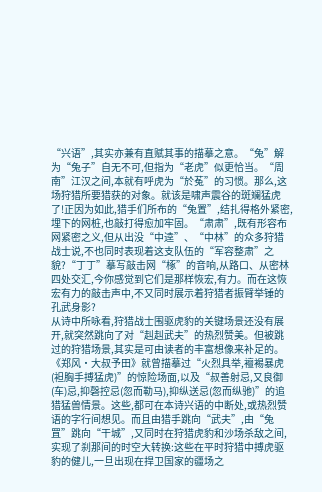“兴语”,其实亦兼有直赋其事的描摹之意。“兔”解为“兔子”自无不可,但指为“老虎”似更恰当。“周南”江汉之间,本就有呼虎为“於菟”的习惯。那么,这场狩猎所要猎获的对象。就该是啸声震谷的斑斓猛虎了!正因为如此,猎手们所布的“兔置”,结扎得格外紧密,埋下的网桩,也敲打得愈加牢固。“肃肃”,既有形容布网紧密之义,但从出没“中逵”、“中林”的众多狩猎战士说,不也同时表现着这支队伍的“军容整肃”之貌?“丁丁”摹写敲击网“椓”的音响,从路口、从密林四处交汇,今你感觉到它们是那样恢宏,有力。而在这恢宏有力的敲击声中,不又同时展示着狩猎者振臂举锤的孔武身影?
从诗中所咏看,狩猎战士围驱虎豹的关键场景还没有展开,就突然跳向了对“赳赳武夫”的热烈赞美。但被跳过的狩猎场景,其实是可由读者的丰富想像来补足的。《郑风·大叔予田》就曾描摹过“火烈具举,襢裼暴虎(袒胸手搏猛虎)”的惊险场面,以及“叔善射忌,又良御(车)忌,抑磬控忌(忽而勒马),抑纵送忌(忽而纵驰)”的追猎猛兽情景。这些,都可在本诗兴语的中断处,或热烈赞语的字行间想见。而且由猎手跳向“武夫”,由“兔罝”跳向“干城”,又同时在狩猎虎豹和沙场杀敌之间,实现了刹那间的时空大转换:这些在平时狩猎中搏虎驱豹的健儿,一旦出现在捍卫国家的疆场之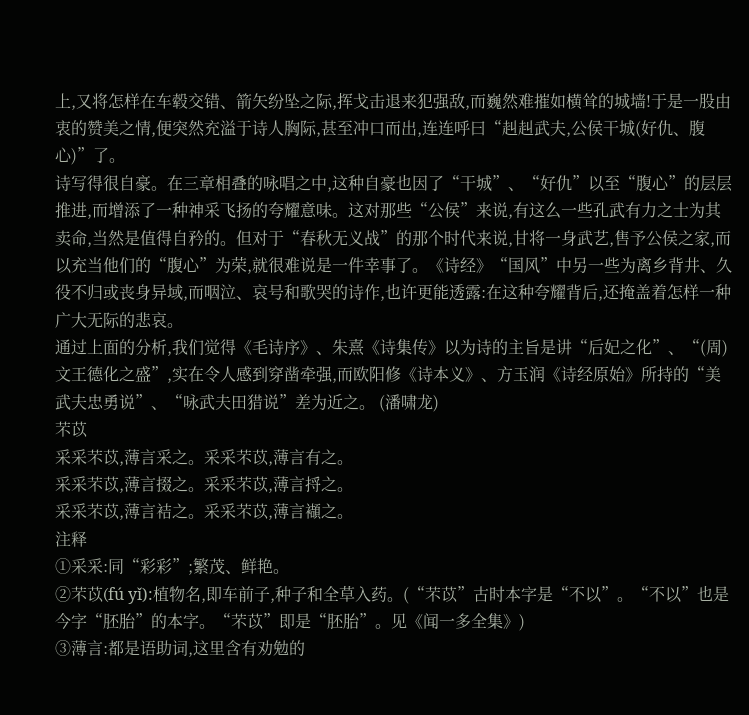上,又将怎样在车毂交错、箭矢纷坠之际,挥戈击退来犯强敌,而巍然难摧如横耸的城墙!于是一股由衷的赞美之情,便突然充溢于诗人胸际,甚至冲口而出,连连呼曰“赳赳武夫,公侯干城(好仇、腹心)”了。
诗写得很自豪。在三章相叠的咏唱之中,这种自豪也因了“干城”、“好仇”以至“腹心”的层层推进,而增添了一种神采飞扬的夸耀意味。这对那些“公侯”来说,有这么一些孔武有力之士为其卖命,当然是值得自矜的。但对于“春秋无义战”的那个时代来说,甘将一身武艺,售予公侯之家,而以充当他们的“腹心”为荣,就很难说是一件幸事了。《诗经》“国风”中另一些为离乡背井、久役不归或丧身异域,而咽泣、哀号和歌哭的诗作,也许更能透露:在这种夸耀背后,还掩盖着怎样一种广大无际的悲哀。
通过上面的分析,我们觉得《毛诗序》、朱熹《诗集传》以为诗的主旨是讲“后妃之化”、“(周)文王德化之盛”,实在令人感到穿凿牵强,而欧阳修《诗本义》、方玉润《诗经原始》所持的“美武夫忠勇说”、“咏武夫田猎说”差为近之。 (潘啸龙)
芣苡
采采芣苡,薄言采之。采采芣苡,薄言有之。
采采芣苡,薄言掇之。采采芣苡,薄言捋之。
采采芣苡,薄言袺之。采采芣苡,薄言襭之。
注释
①采采:同“彩彩”;繁茂、鲜艳。
②芣苡(fú yǐ):植物名,即车前子,种子和全草入药。(“芣苡”古时本字是“不以”。“不以”也是今字“胚胎”的本字。“芣苡”即是“胚胎”。见《闻一多全集》)
③薄言:都是语助词,这里含有劝勉的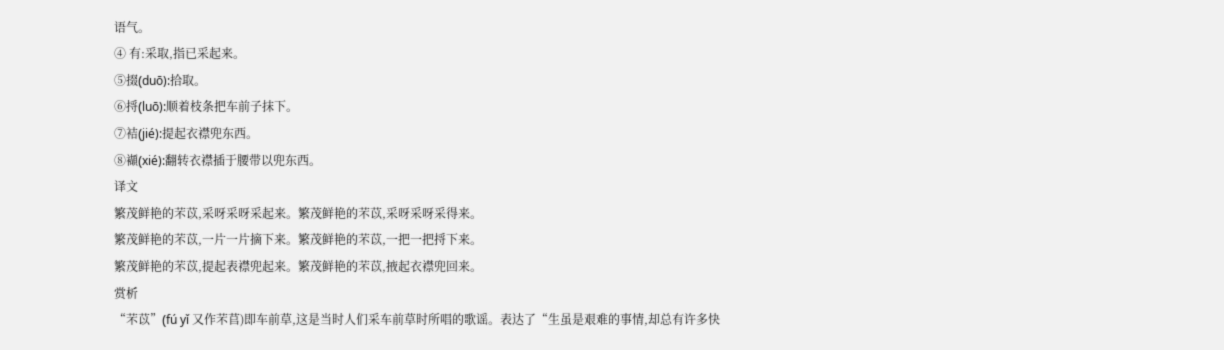语气。
④ 有:采取,指已采起来。
⑤掇(duō):拾取。
⑥捋(luō):顺着枝条把车前子抹下。
⑦袺(jié):提起衣襟兜东西。
⑧襭(xié):翻转衣襟插于腰带以兜东西。
译文
繁茂鲜艳的芣苡,采呀采呀采起来。繁茂鲜艳的芣苡,采呀采呀采得来。
繁茂鲜艳的芣苡,一片一片摘下来。繁茂鲜艳的芣苡,一把一把捋下来。
繁茂鲜艳的芣苡,提起表襟兜起来。繁茂鲜艳的芣苡,掖起衣襟兜回来。
赏析
“芣苡”(fú yǐ 又作芣苢)即车前草,这是当时人们采车前草时所唱的歌谣。表达了“生虽是艰难的事情,却总有许多快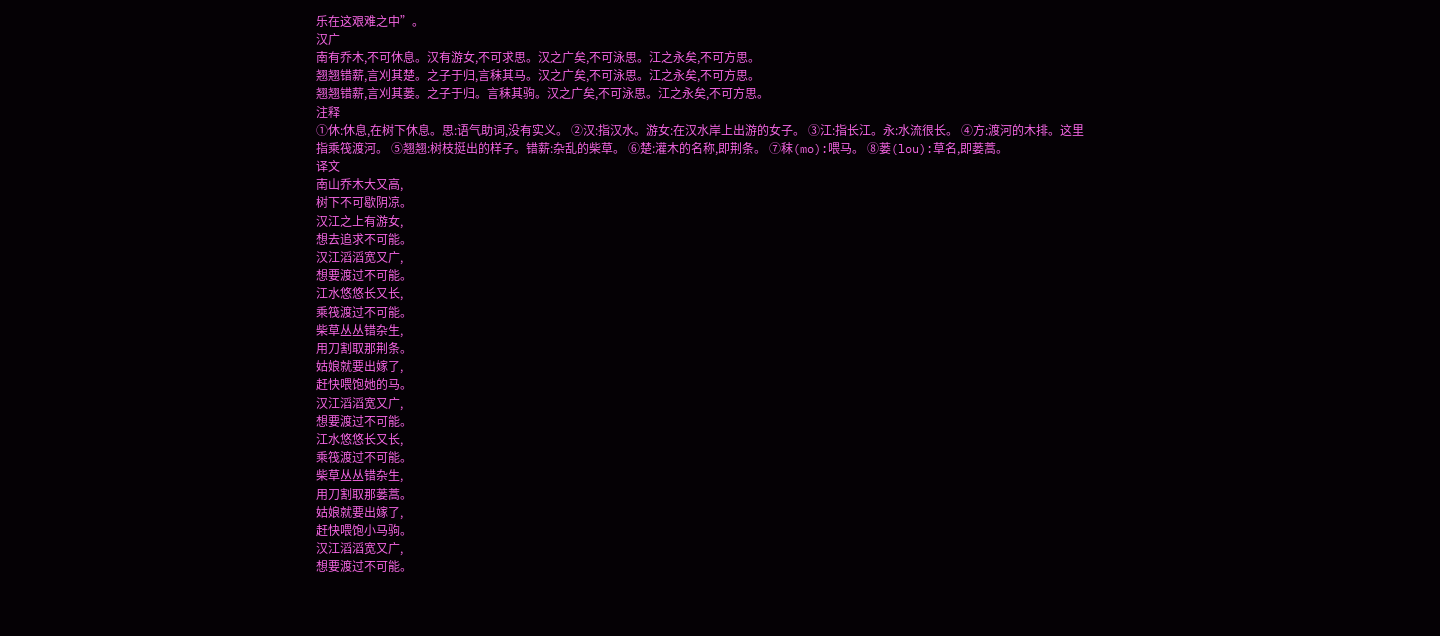乐在这艰难之中”。
汉广
南有乔木,不可休息。汉有游女,不可求思。汉之广矣,不可泳思。江之永矣,不可方思。
翘翘错薪,言刈其楚。之子于归,言秣其马。汉之广矣,不可泳思。江之永矣,不可方思。
翘翘错薪,言刈其蒌。之子于归。言秣其驹。汉之广矣,不可泳思。江之永矣,不可方思。
注释
①休:休息,在树下休息。思:语气助词,没有实义。 ②汉:指汉水。游女:在汉水岸上出游的女子。 ③江:指长江。永:水流很长。 ④方:渡河的木排。这里指乘筏渡河。 ⑤翘翘:树枝挺出的样子。错薪:杂乱的柴草。 ⑥楚:灌木的名称,即荆条。 ⑦秣(mo):喂马。 ⑧蒌(lou):草名,即蒌蒿。
译文
南山乔木大又高,
树下不可歇阴凉。
汉江之上有游女,
想去追求不可能。
汉江滔滔宽又广,
想要渡过不可能。
江水悠悠长又长,
乘筏渡过不可能。
柴草丛丛错杂生,
用刀割取那荆条。
姑娘就要出嫁了,
赶快喂饱她的马。
汉江滔滔宽又广,
想要渡过不可能。
江水悠悠长又长,
乘筏渡过不可能。
柴草丛丛错杂生,
用刀割取那蒌蒿。
姑娘就要出嫁了,
赶快喂饱小马驹。
汉江滔滔宽又广,
想要渡过不可能。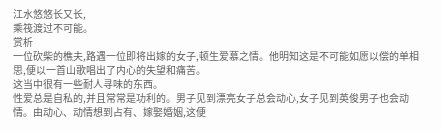江水悠悠长又长,
乘筏渡过不可能。
赏析
一位砍柴的樵夫,路遇一位即将出嫁的女子,顿生爱慕之情。他明知这是不可能如愿以偿的单相思,便以一首山歌唱出了内心的失望和痛苦。
这当中很有一些耐人寻味的东西。
性爱总是自私的,并且常常是功利的。男子见到漂亮女子总会动心,女子见到英俊男子也会动情。由动心、动情想到占有、嫁娶婚姻,这便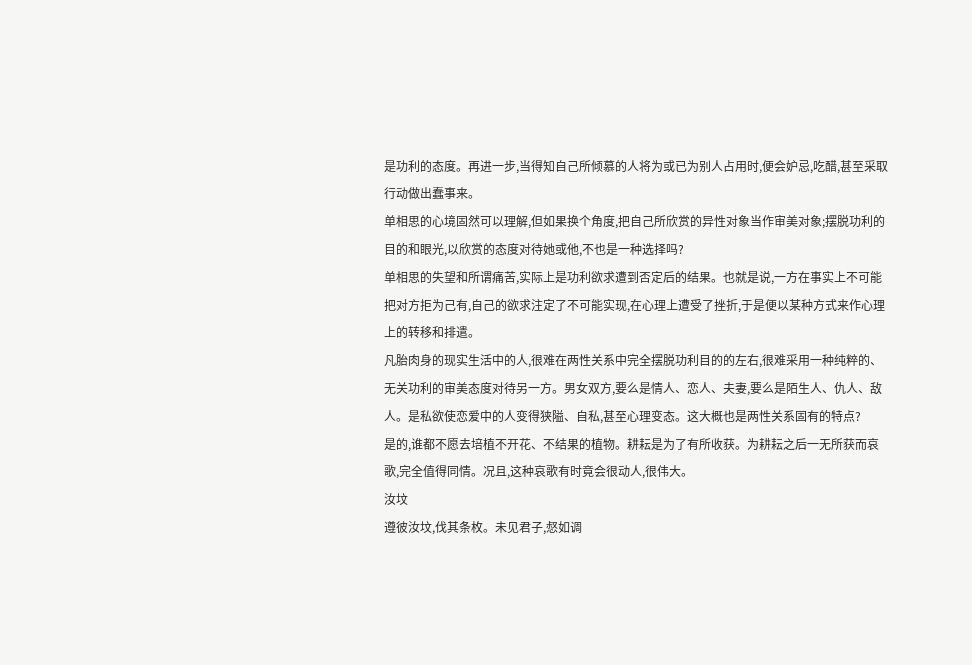是功利的态度。再进一步,当得知自己所倾慕的人将为或已为别人占用时,便会妒忌,吃醋,甚至采取行动做出蠢事来。
单相思的心境固然可以理解,但如果换个角度,把自己所欣赏的异性对象当作审美对象;摆脱功利的目的和眼光,以欣赏的态度对待她或他,不也是一种选择吗?
单相思的失望和所谓痛苦,实际上是功利欲求遭到否定后的结果。也就是说,一方在事实上不可能把对方拒为己有,自己的欲求注定了不可能实现,在心理上遭受了挫折,于是便以某种方式来作心理上的转移和排遣。
凡胎肉身的现实生活中的人,很难在两性关系中完全摆脱功利目的的左右,很难采用一种纯粹的、无关功利的审美态度对待另一方。男女双方,要么是情人、恋人、夫妻,要么是陌生人、仇人、敌人。是私欲使恋爱中的人变得狭隘、自私,甚至心理变态。这大概也是两性关系固有的特点?
是的,谁都不愿去培植不开花、不结果的植物。耕耘是为了有所收获。为耕耘之后一无所获而哀歌,完全值得同情。况且,这种哀歌有时竟会很动人,很伟大。
汝坟
遵彼汝坟,伐其条枚。未见君子,惄如调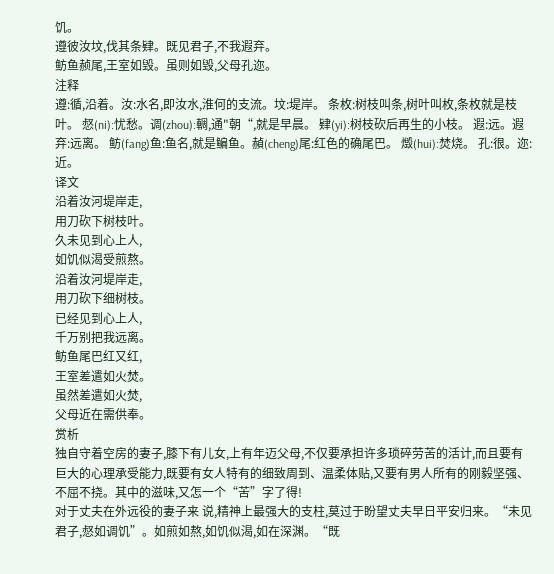饥。
遵彼汝坟,伐其条肄。既见君子,不我遐弃。
鲂鱼赪尾,王室如毁。虽则如毁,父母孔迩。
注释
遵:循,沿着。汝:水名,即汝水,淮何的支流。坟:堤岸。 条枚:树枝叫条,树叶叫枚,条枚就是枝叶。 惄(ni):忧愁。调(zhou):輖,通"朝“,就是早晨。 肄(yi):树枝砍后再生的小枝。 遐:远。遐弃:远离。 鲂(fang)鱼:鱼名,就是鳊鱼。赬(cheng)尾:红色的确尾巴。 燬(hui):焚烧。 孔:很。迩:近。
译文
沿着汝河堤岸走,
用刀砍下树枝叶。
久未见到心上人,
如饥似渴受煎熬。
沿着汝河堤岸走,
用刀砍下细树枝。
已经见到心上人,
千万别把我远离。
鲂鱼尾巴红又红,
王室差遣如火焚。
虽然差遣如火焚,
父母近在需供奉。
赏析
独自守着空房的妻子,膝下有儿女,上有年迈父母,不仅要承担许多琐碎劳苦的活计,而且要有巨大的心理承受能力,既要有女人特有的细致周到、温柔体贴,又要有男人所有的刚毅坚强、不屈不挠。其中的滋味,又怎一个“苦”字了得!
对于丈夫在外远役的妻子来 说,精神上最强大的支柱,莫过于盼望丈夫早日平安归来。“未见君子,惄如调饥”。如煎如熬,如饥似渴,如在深渊。“既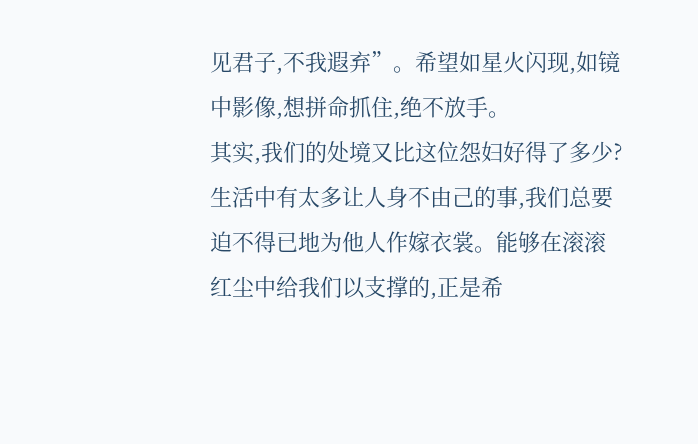见君子,不我遐弃”。希望如星火闪现,如镜中影像,想拼命抓住,绝不放手。
其实,我们的处境又比这位怨妇好得了多少?生活中有太多让人身不由己的事,我们总要迫不得已地为他人作嫁衣裳。能够在滚滚红尘中给我们以支撑的,正是希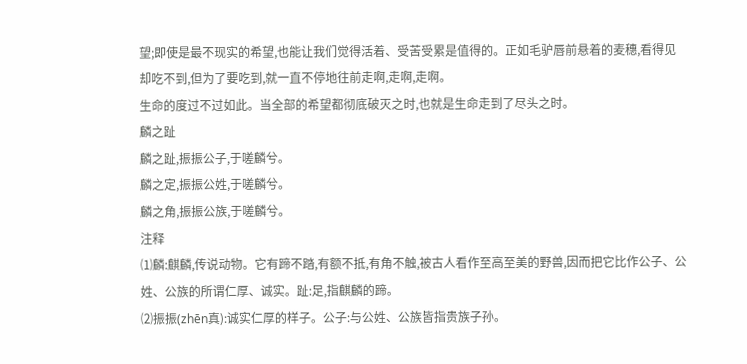望;即使是最不现实的希望,也能让我们觉得活着、受苦受累是值得的。正如毛驴唇前悬着的麦穗,看得见却吃不到,但为了要吃到,就一直不停地往前走啊,走啊,走啊。
生命的度过不过如此。当全部的希望都彻底破灭之时,也就是生命走到了尽头之时。
麟之趾
麟之趾,振振公子,于嗟麟兮。
麟之定,振振公姓,于嗟麟兮。
麟之角,振振公族,于嗟麟兮。
注释
⑴麟:麒麟,传说动物。它有蹄不踏,有额不抵,有角不触,被古人看作至高至美的野兽,因而把它比作公子、公姓、公族的所谓仁厚、诚实。趾:足,指麒麟的蹄。
⑵振振(zhēn真):诚实仁厚的样子。公子:与公姓、公族皆指贵族子孙。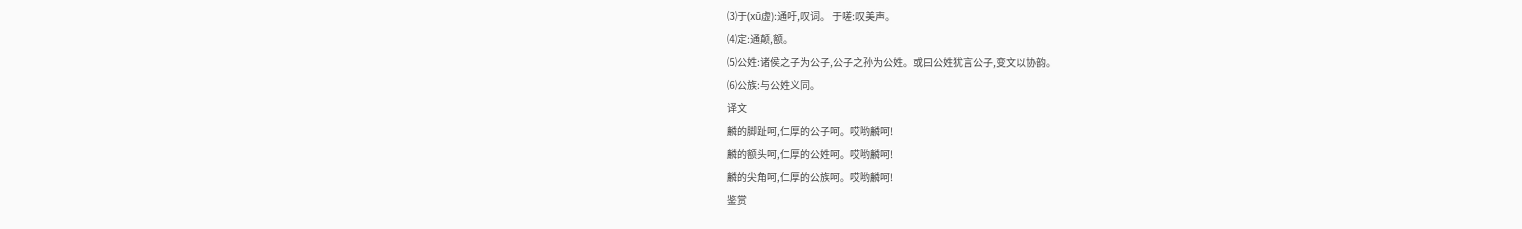⑶于(xū虚):通吁,叹词。 于嗟:叹美声。
⑷定:通颠,额。
⑸公姓:诸侯之子为公子,公子之孙为公姓。或曰公姓犹言公子,变文以协韵。
⑹公族:与公姓义同。
译文
麟的脚趾呵,仁厚的公子呵。哎哟麟呵!
麟的额头呵,仁厚的公姓呵。哎哟麟呵!
麟的尖角呵,仁厚的公族呵。哎哟麟呵!
鉴赏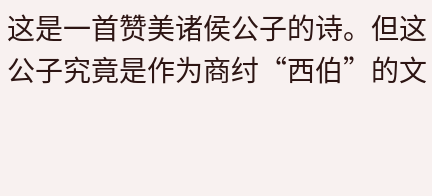这是一首赞美诸侯公子的诗。但这公子究竟是作为商纣“西伯”的文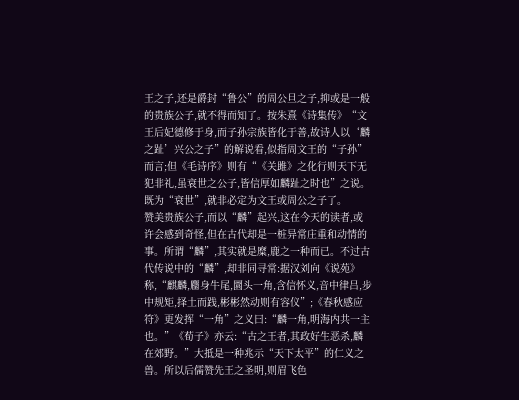王之子,还是爵封“鲁公”的周公旦之子,抑或是一般的贵族公子,就不得而知了。按朱熹《诗集传》“文王后妃德修于身,而子孙宗族皆化于善,故诗人以‘麟之趾’兴公之子”的解说看,似指周文王的“子孙”而言;但《毛诗序》则有“《关雎》之化行则天下无犯非礼,虽衰世之公子,皆信厚如麟趾之时也”之说。既为“衰世”,就非必定为文王或周公之子了。
赞美贵族公子,而以“麟”起兴,这在今天的读者,或许会感到奇怪,但在古代却是一桩异常庄重和动情的事。所谓“麟”,其实就是糜,鹿之一种而已。不过古代传说中的“麟”,却非同寻常:据汉刘向《说苑》称,“麒麟,麕身牛尾,圜头一角,含信怀义,音中律吕,步中规矩,择土而践,彬彬然动则有容仪”;《春秋感应符》更发挥“一角”之义曰:“麟一角,明海内共一主也。”《荀子》亦云:“古之王者,其政好生恶杀,麟在郊野。”大抵是一种兆示“天下太平”的仁义之兽。所以后儒赞先王之圣明,则眉飞色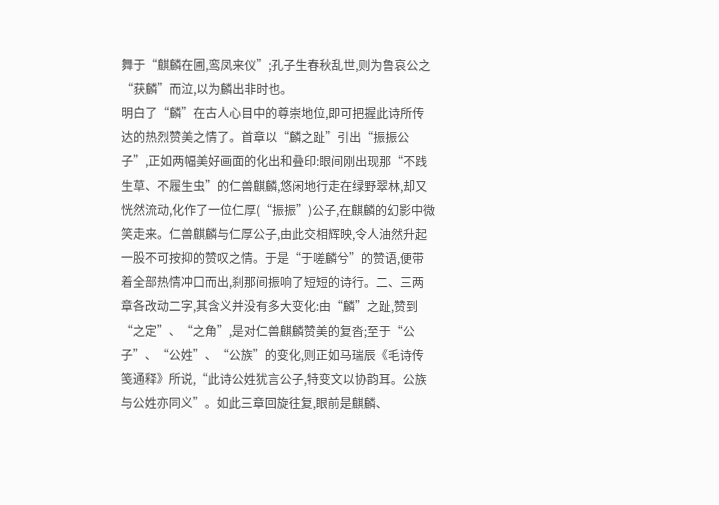舞于“麒麟在圃,鸾凤来仪”;孔子生春秋乱世,则为鲁哀公之“获麟”而泣,以为麟出非时也。
明白了“麟”在古人心目中的尊崇地位,即可把握此诗所传达的热烈赞美之情了。首章以“麟之趾”引出“振振公子”,正如两幅美好画面的化出和叠印:眼间刚出现那“不践生草、不履生虫”的仁兽麒麟,悠闲地行走在绿野翠林,却又恍然流动,化作了一位仁厚(“振振”)公子,在麒麟的幻影中微笑走来。仁兽麒麟与仁厚公子,由此交相辉映,令人油然升起一股不可按抑的赞叹之情。于是“于嗟麟兮”的赞语,便带着全部热情冲口而出,刹那间振响了短短的诗行。二、三两章各改动二字,其含义并没有多大变化:由“麟”之趾,赞到“之定”、“之角”,是对仁兽麒麟赞美的复沓;至于“公子”、“公姓”、“公族”的变化,则正如马瑞辰《毛诗传笺通释》所说,“此诗公姓犹言公子,特变文以协韵耳。公族与公姓亦同义”。如此三章回旋往复,眼前是麒麟、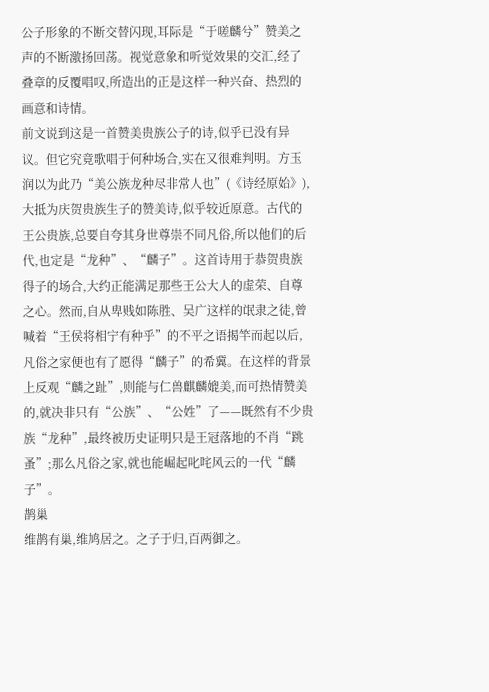公子形象的不断交替闪现,耳际是“于嗟麟兮”赞美之声的不断激扬回荡。视觉意象和听觉效果的交汇,经了叠章的反覆唱叹,所造出的正是这样一种兴奋、热烈的画意和诗情。
前文说到这是一首赞美贵族公子的诗,似乎已没有异议。但它究竟歌唱于何种场合,实在又很难判明。方玉润以为此乃“美公族龙种尽非常人也”(《诗经原始》),大抵为庆贺贵族生子的赞美诗,似乎较近原意。古代的王公贵族,总要自夸其身世尊崇不同凡俗,所以他们的后代,也定是“龙种”、“麟子”。这首诗用于恭贺贵族得子的场合,大约正能满足那些王公大人的虚荣、自尊之心。然而,自从卑贱如陈胜、吴广这样的氓隶之徒,曾喊着“王侯将相宁有种乎”的不平之语揭竿而起以后,凡俗之家便也有了愿得“麟子”的希冀。在这样的背景上反观“麟之趾”,则能与仁兽麒麟媲美,而可热情赞美的,就决非只有“公族”、“公姓”了——既然有不少贵族“龙种”,最终被历史证明只是王冠落地的不肖“跳蚤”;那么凡俗之家,就也能崛起叱咤风云的一代“麟子”。
鹊巢
维鹊有巢,维鸠居之。之子于归,百两御之。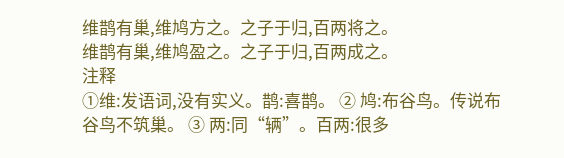维鹊有巢,维鸠方之。之子于归,百两将之。
维鹊有巢,维鸠盈之。之子于归,百两成之。
注释
①维:发语词,没有实义。鹊:喜鹊。 ② 鸠:布谷鸟。传说布谷鸟不筑巢。 ③ 两:同“辆”。百两:很多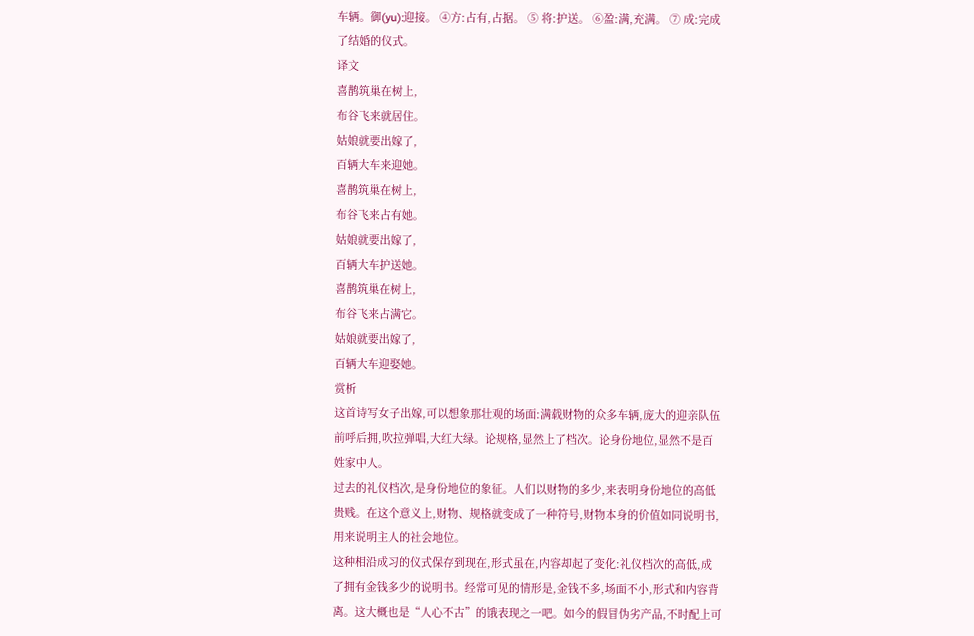车辆。御(yu):迎接。 ④方:占有,占据。 ⑤ 将:护送。 ⑥盈:满,充满。 ⑦ 成:完成了结婚的仪式。
译文
喜鹊筑巢在树上,
布谷飞来就居住。
姑娘就要出嫁了,
百辆大车来迎她。
喜鹊筑巢在树上,
布谷飞来占有她。
姑娘就要出嫁了,
百辆大车护送她。
喜鹊筑巢在树上,
布谷飞来占满它。
姑娘就要出嫁了,
百辆大车迎娶她。
赏析
这首诗写女子出嫁,可以想象那壮观的场面:满载财物的众多车辆,庞大的迎亲队伍前呼后拥,吹拉弹唱,大红大绿。论规格,显然上了档次。论身份地位,显然不是百姓家中人。
过去的礼仪档次,是身份地位的象征。人们以财物的多少,来表明身份地位的高低贵贱。在这个意义上,财物、规格就变成了一种符号,财物本身的价值如同说明书,用来说明主人的社会地位。
这种相沿成习的仪式保存到现在,形式虽在,内容却起了变化:礼仪档次的高低,成了拥有金钱多少的说明书。经常可见的情形是,金钱不多,场面不小,形式和内容背离。这大概也是“人心不古”的饿表现之一吧。如今的假冒伪劣产品,不时配上可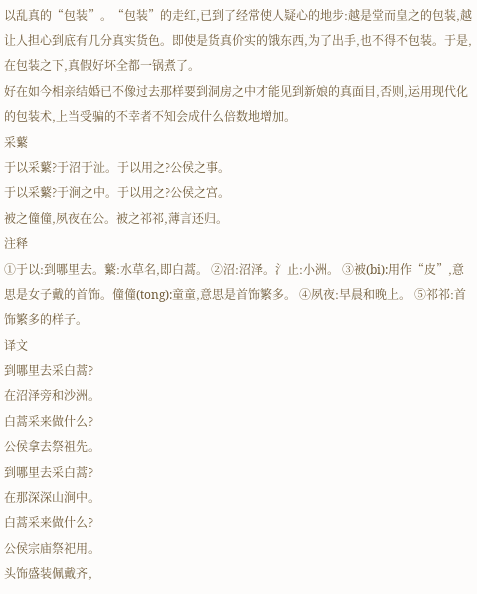以乱真的“包装”。“包装”的走红,已到了经常使人疑心的地步:越是堂而皇之的包装,越让人担心到底有几分真实货色。即使是货真价实的饿东西,为了出手,也不得不包装。于是,在包装之下,真假好坏全都一锅煮了。
好在如今相亲结婚已不像过去那样要到洞房之中才能见到新娘的真面目,否则,运用现代化的包装术,上当受骗的不幸者不知会成什么倍数地增加。
采蘩
于以采蘩?于沼于沚。于以用之?公侯之事。
于以采蘩?于涧之中。于以用之?公侯之宫。
被之僮僮,夙夜在公。被之祁祁,薄言还归。
注释
①于以:到哪里去。蘩:水草名,即白蒿。 ②沼:沼泽。氵止:小洲。 ③被(bi):用作“皮”,意思是女子戴的首饰。僮僮(tong):童童,意思是首饰繁多。 ④夙夜:早晨和晚上。 ⑤祁祁:首饰繁多的样子。
译文
到哪里去采白蒿?
在沼泽旁和沙洲。
白蒿采来做什么?
公侯拿去祭祖先。
到哪里去采白蒿?
在那深深山涧中。
白蒿采来做什么?
公侯宗庙祭祀用。
头饰盛装佩戴齐,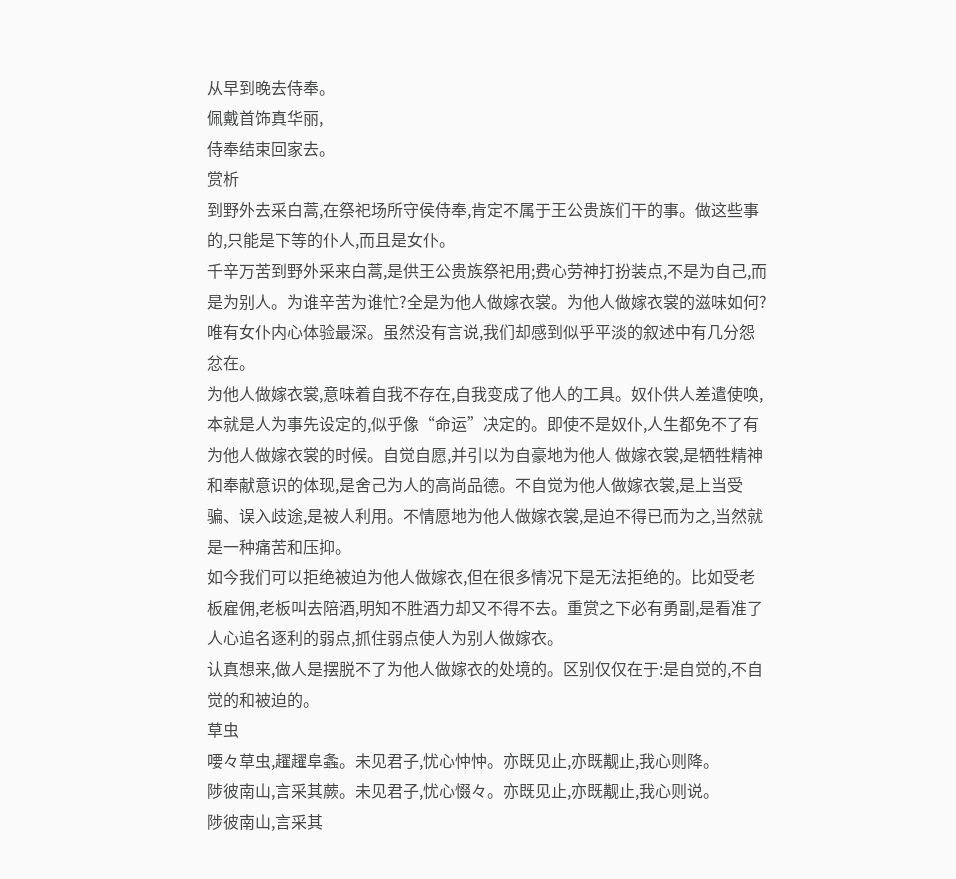从早到晚去侍奉。
佩戴首饰真华丽,
侍奉结束回家去。
赏析
到野外去采白蒿,在祭祀场所守侯侍奉,肯定不属于王公贵族们干的事。做这些事的,只能是下等的仆人,而且是女仆。
千辛万苦到野外采来白蒿,是供王公贵族祭祀用;费心劳神打扮装点,不是为自己,而是为别人。为谁辛苦为谁忙?全是为他人做嫁衣裳。为他人做嫁衣裳的滋味如何?唯有女仆内心体验最深。虽然没有言说,我们却感到似乎平淡的叙述中有几分怨忿在。
为他人做嫁衣裳,意味着自我不存在,自我变成了他人的工具。奴仆供人差遣使唤,本就是人为事先设定的,似乎像“命运”决定的。即使不是奴仆,人生都免不了有为他人做嫁衣裳的时候。自觉自愿,并引以为自豪地为他人 做嫁衣裳,是牺牲精神和奉献意识的体现,是舍己为人的高尚品德。不自觉为他人做嫁衣裳,是上当受骗、误入歧途,是被人利用。不情愿地为他人做嫁衣裳,是迫不得已而为之,当然就是一种痛苦和压抑。
如今我们可以拒绝被迫为他人做嫁衣,但在很多情况下是无法拒绝的。比如受老板雇佣,老板叫去陪酒,明知不胜酒力却又不得不去。重赏之下必有勇副,是看准了人心追名逐利的弱点,抓住弱点使人为别人做嫁衣。
认真想来,做人是摆脱不了为他人做嫁衣的处境的。区别仅仅在于:是自觉的,不自觉的和被迫的。
草虫
喓々草虫,趯趯阜螽。未见君子,忧心忡忡。亦既见止,亦既觏止,我心则降。
陟彼南山,言采其蕨。未见君子,忧心惙々。亦既见止,亦既觏止,我心则说。
陟彼南山,言采其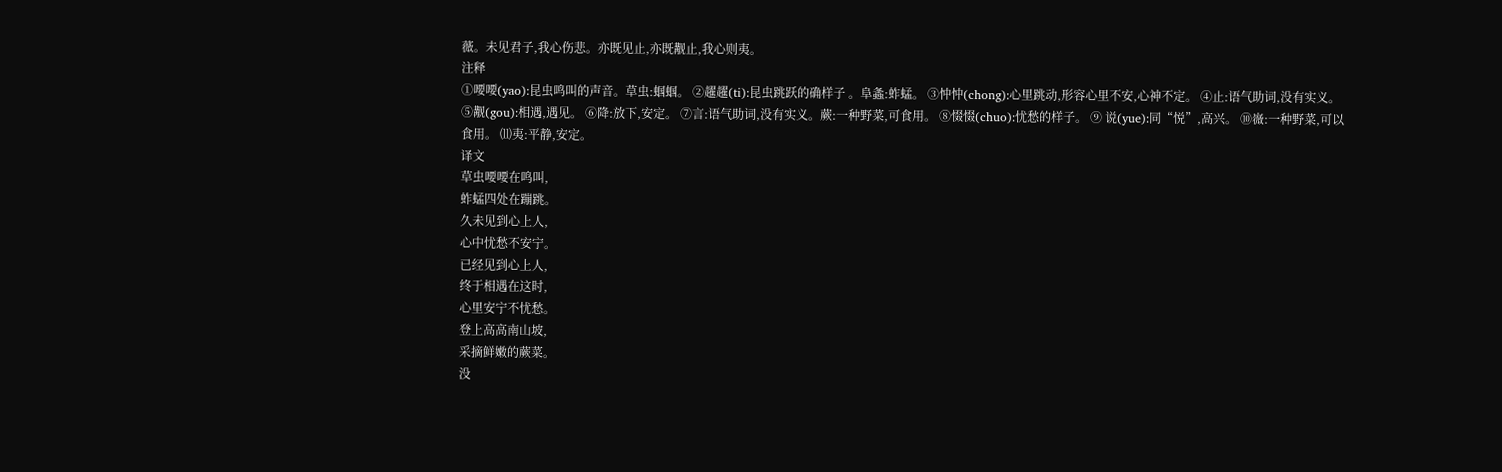薇。未见君子,我心伤悲。亦既见止,亦既觏止,我心则夷。
注释
①喓喓(yao):昆虫鸣叫的声音。草虫:蝈蝈。 ②趯趯(ti):昆虫跳跃的确样子 。阜螽:蚱蜢。 ③忡忡(chong):心里跳动,形容心里不安,心神不定。 ④止:语气助词,没有实义。 ⑤觏(gou):相遇,遇见。 ⑥降:放下,安定。 ⑦言:语气助词,没有实义。蕨:一种野菜,可食用。 ⑧惙惙(chuo):忧愁的样子。 ⑨ 说(yue):同“悦”,高兴。 ⑩嶶:一种野菜,可以食用。 ⑾夷:平静,安定。
译文
草虫喓喓在鸣叫,
蚱蜢四处在蹦跳。
久未见到心上人,
心中忧愁不安宁。
已经见到心上人,
终于相遇在这时,
心里安宁不忧愁。
登上高高南山坡,
采摘鲜嫩的蕨菜。
没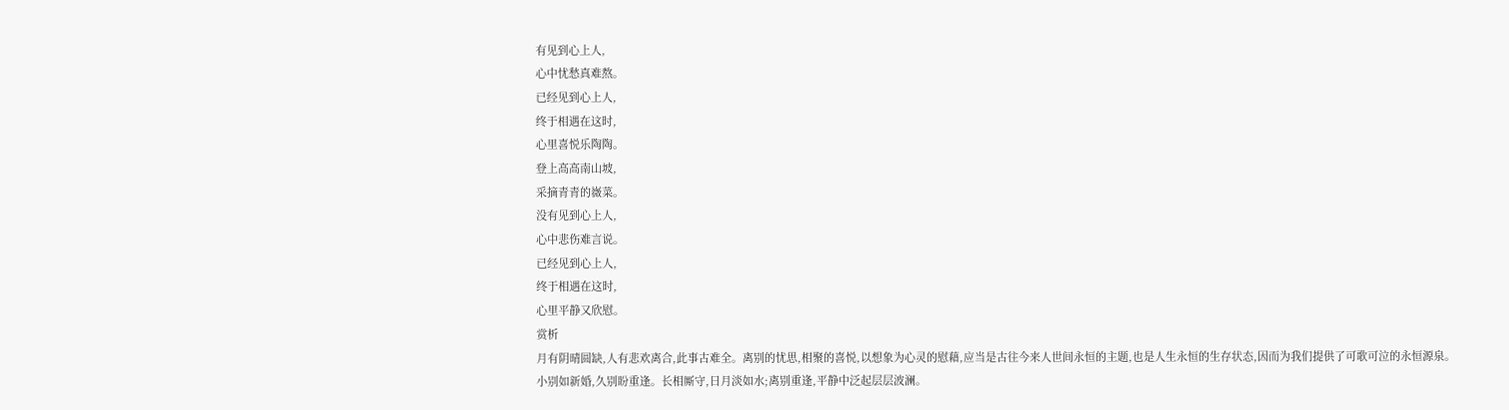有见到心上人,
心中忧愁真难熬。
已经见到心上人,
终于相遇在这时,
心里喜悦乐陶陶。
登上高高南山坡,
采摘青青的嶶菜。
没有见到心上人,
心中悲伤难言说。
已经见到心上人,
终于相遇在这时,
心里平静又欣慰。
赏析
月有阴晴圆缺,人有悲欢离合,此事古难全。离别的忧思,相聚的喜悦,以想象为心灵的慰藉,应当是古往今来人世间永恒的主题,也是人生永恒的生存状态,因而为我们提供了可歌可泣的永恒源泉。
小别如新婚,久别盼重逢。长相厮守,日月淡如水;离别重逢,平静中泛起层层波澜。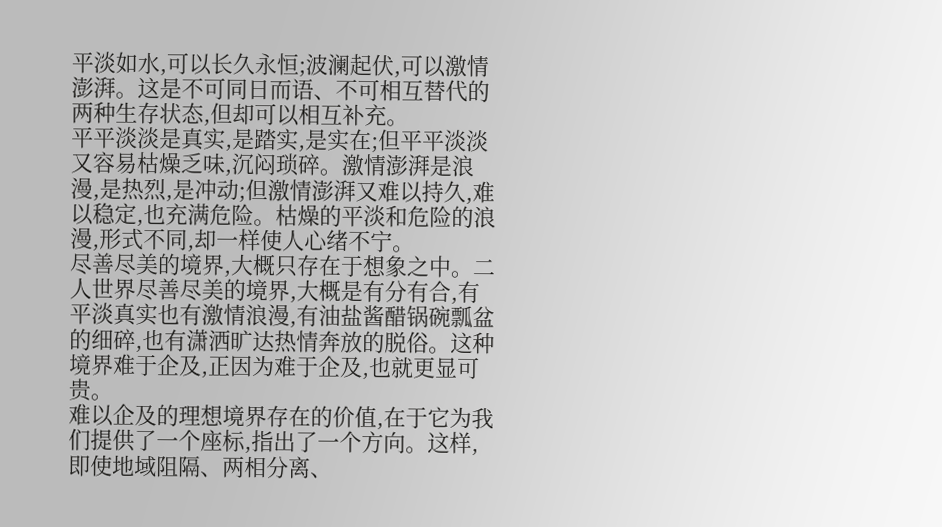平淡如水,可以长久永恒;波澜起伏,可以激情澎湃。这是不可同日而语、不可相互替代的两种生存状态,但却可以相互补充。
平平淡淡是真实,是踏实,是实在;但平平淡淡又容易枯燥乏味,沉闷琐碎。激情澎湃是浪漫,是热烈,是冲动;但激情澎湃又难以持久,难以稳定,也充满危险。枯燥的平淡和危险的浪漫,形式不同,却一样使人心绪不宁。
尽善尽美的境界,大概只存在于想象之中。二人世界尽善尽美的境界,大概是有分有合,有平淡真实也有激情浪漫,有油盐酱醋锅碗瓢盆的细碎,也有潇洒旷达热情奔放的脱俗。这种境界难于企及,正因为难于企及,也就更显可贵。
难以企及的理想境界存在的价值,在于它为我们提供了一个座标,指出了一个方向。这样,即使地域阻隔、两相分离、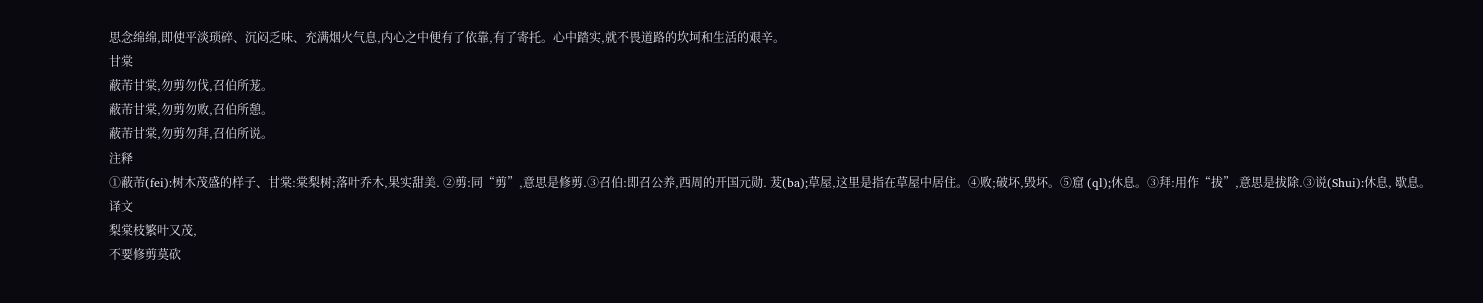思念绵绵,即使平淡琐碎、沉闷乏味、充满烟火气息,内心之中便有了依靠,有了寄托。心中踏实,就不畏道路的坎坷和生活的艰辛。
甘棠
蔽芾甘棠,勿剪勿伐,召伯所茏。
蔽芾甘棠,勿剪勿败,召伯所憩。
蔽芾甘棠,勿剪勿拜,召伯所说。
注释
①蔽芾(fei):树木茂盛的样子、甘棠:棠梨树;落叶乔木,果实甜美. ②剪:同“剪”,意思是修剪.③召伯:即召公养,西周的开国元勋. 茇(ba);草屋,这里是指在草屋中居住。④败;破坏,毁坏。⑤窟 (ql);休息。③拜:用作“拔”,意思是拔除.③说(Shui):休息, 歇息。
译文
梨棠枝繁叶又茂,
不要修剪莫砍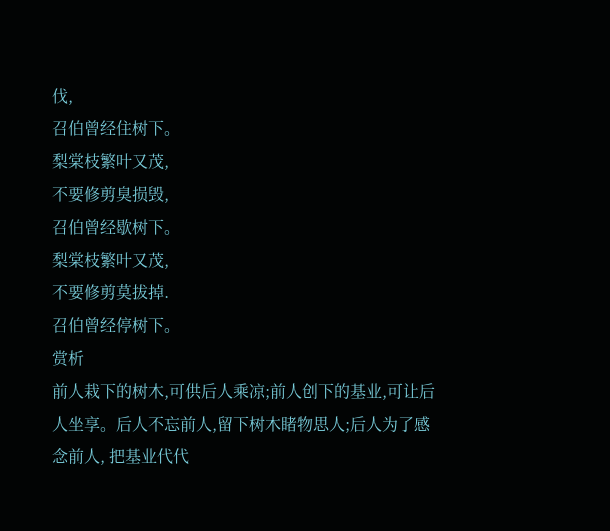伐,
召伯曾经住树下。
梨棠枝繁叶又茂,
不要修剪臭损毁,
召伯曾经歇树下。
梨棠枝繁叶又茂,
不要修剪莫拔掉.
召伯曾经停树下。
赏析
前人栽下的树木,可供后人乘凉;前人创下的基业,可让后人坐享。后人不忘前人,留下树木睹物思人;后人为了感念前人, 把基业代代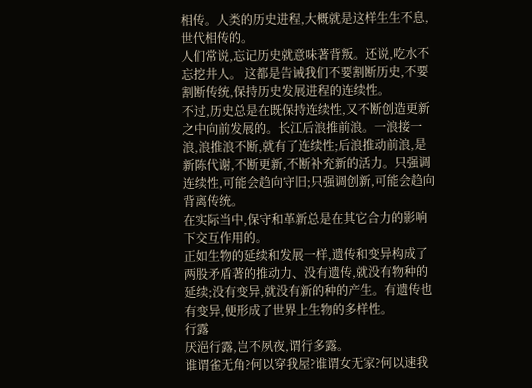相传。人类的历史进程,大概就是这样生生不息,世代相传的。
人们常说,忘记历史就意味著背叛。还说,吃水不忘挖井人。 这都是告诫我们不要割断历史,不要割断传统,保持历史发展进程的连续性。
不过,历史总是在既保持连续性,又不断创造更新之中向前发展的。长江后浪推前浪。一浪接一浪,浪推浪不断,就有了连续性;后浪推动前浪,是新陈代谢,不断更新,不断补充新的活力。只强调连续性,可能会趋向守旧;只强调创新,可能会趋向背离传统。
在实际当中,保守和革新总是在其它合力的影响下交互作用的。
正如生物的延续和发展一样,遗传和变异构成了两股矛盾著的推动力、没有遗传,就没有物种的延续;没有变异,就没有新的种的产生。有遗传也有变异,便形成了世界上生物的多样性。
行露
厌浥行露,岂不夙夜,谓行多露。
谁谓雀无角?何以穿我屋?谁谓女无家?何以速我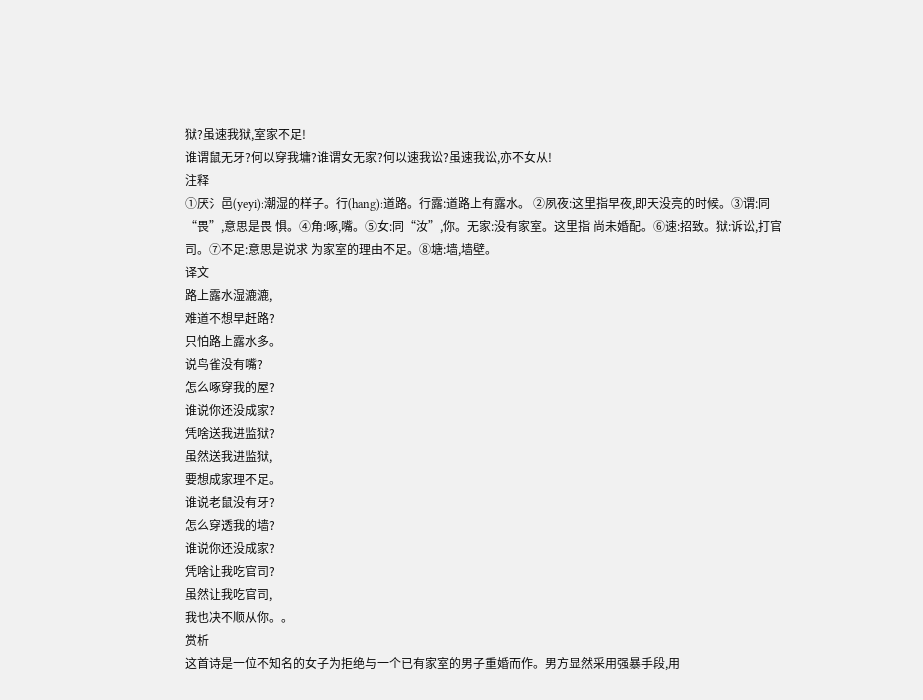狱?虽速我狱,室家不足!
谁谓鼠无牙?何以穿我墉?谁谓女无家?何以速我讼?虽速我讼,亦不女从!
注释
①厌氵邑(yeyi):潮湿的样子。行(hang):道路。行露:道路上有露水。 ②夙夜:这里指早夜,即天没亮的时候。③谓:同“畏”,意思是畏 惧。④角:啄,嘴。⑤女:同“汝”,你。无家:没有家室。这里指 尚未婚配。⑥速:招致。狱:诉讼,打官司。⑦不足:意思是说求 为家室的理由不足。⑧塘:墙,墙壁。
译文
路上露水湿漉漉,
难道不想早赶路?
只怕路上露水多。
说鸟雀没有嘴?
怎么啄穿我的屋?
谁说你还没成家?
凭啥送我进监狱?
虽然送我进监狱,
要想成家理不足。
谁说老鼠没有牙?
怎么穿透我的墙?
谁说你还没成家?
凭啥让我吃官司?
虽然让我吃官司,
我也决不顺从你。。
赏析
这首诗是一位不知名的女子为拒绝与一个已有家室的男子重婚而作。男方显然采用强暴手段,用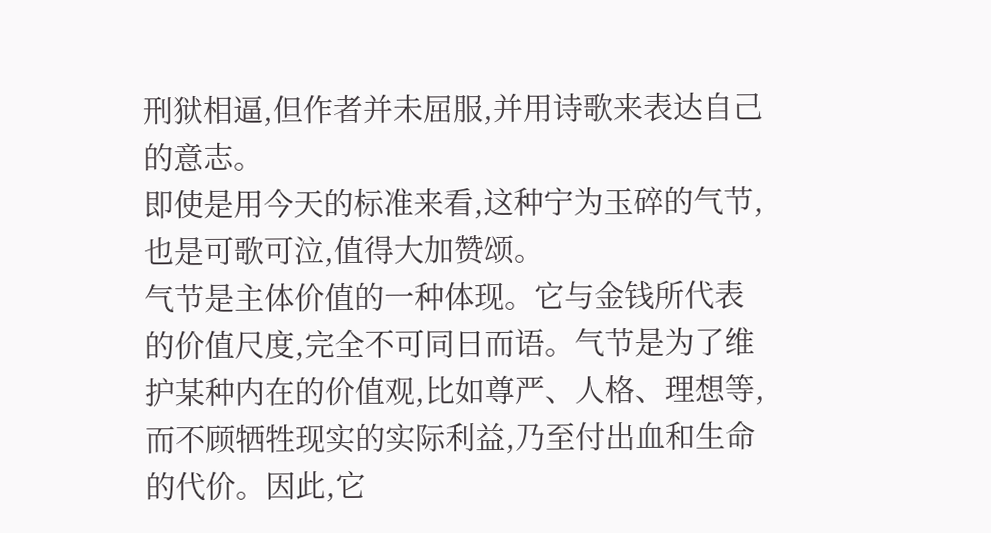刑狱相逼,但作者并未屈服,并用诗歌来表达自己的意志。
即使是用今天的标准来看,这种宁为玉碎的气节,也是可歌可泣,值得大加赞颂。
气节是主体价值的一种体现。它与金钱所代表的价值尺度,完全不可同日而语。气节是为了维护某种内在的价值观,比如尊严、人格、理想等,而不顾牺牲现实的实际利益,乃至付出血和生命的代价。因此,它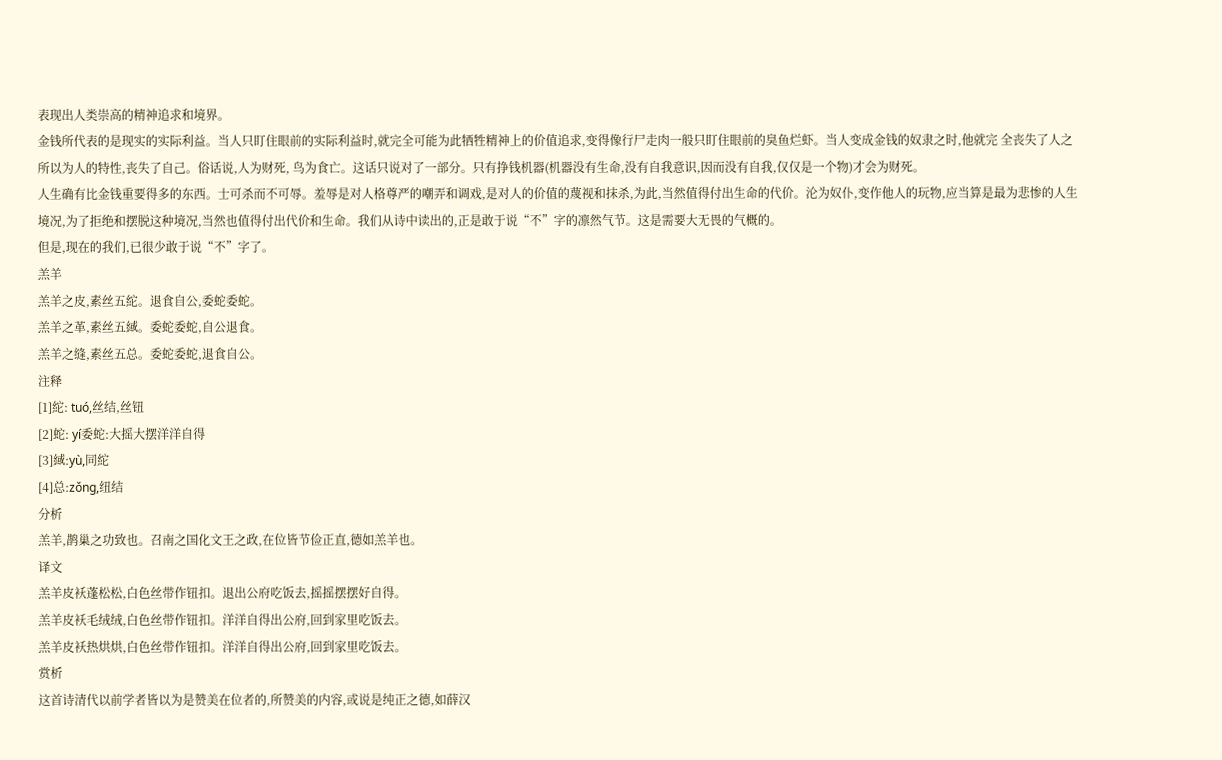表现出人类崇高的精神追求和境界。
金钱所代表的是现实的实际利益。当人只盯住眼前的实际利益时,就完全可能为此牺牲精神上的价值追求,变得像行尸走肉一般只盯住眼前的臭鱼烂虾。当人变成金钱的奴隶之时,他就完 全丧失了人之所以为人的特性,丧失了自己。俗话说,人为财死, 鸟为食亡。这话只说对了一部分。只有挣钱机器(机器没有生命,没有自我意识,因而没有自我,仅仅是一个物)才会为财死。
人生确有比金钱重要得多的东西。士可杀而不可辱。羞辱是对人格尊严的嘲弄和调戏,是对人的价值的蔑视和抹杀,为此,当然值得付出生命的代价。沦为奴仆,变作他人的玩物,应当算是最为悲惨的人生境况,为了拒绝和摆脱这种境况,当然也值得付出代价和生命。我们从诗中读出的,正是敢于说“不”字的凛然气节。这是需要大无畏的气概的。
但是,现在的我们,已很少敢于说“不”字了。
羔羊
羔羊之皮,素丝五紽。退食自公,委蛇委蛇。
羔羊之革,素丝五緎。委蛇委蛇,自公退食。
羔羊之缝,素丝五总。委蛇委蛇,退食自公。
注释
[1]紽: tuó,丝结,丝钮
[2]蛇: yí委蛇:大摇大摆洋洋自得
[3]緎:yù,同紽
[4]总:zǒng,纽结
分析
羔羊,鹊巢之功致也。召南之国化文王之政,在位皆节俭正直,德如羔羊也。
译文
羔羊皮袄蓬松松,白色丝带作钮扣。退出公府吃饭去,摇摇摆摆好自得。
羔羊皮袄毛绒绒,白色丝带作钮扣。洋洋自得出公府,回到家里吃饭去。
羔羊皮袄热烘烘,白色丝带作钮扣。洋洋自得出公府,回到家里吃饭去。
赏析
这首诗清代以前学者皆以为是赞美在位者的,所赞美的内容,或说是纯正之德,如薛汉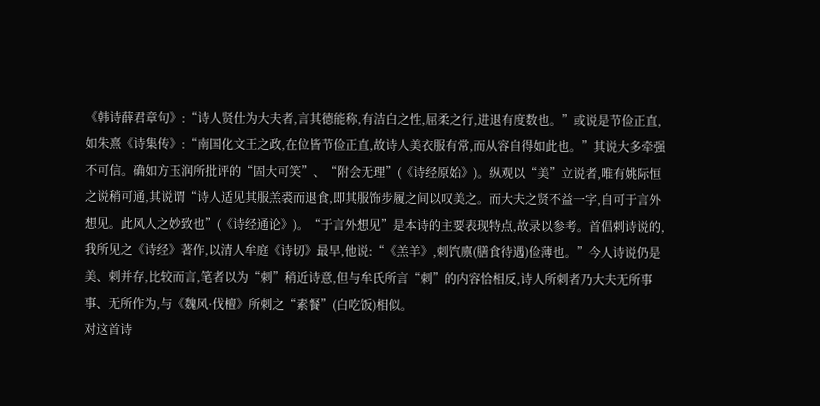《韩诗薛君章句》:“诗人贤仕为大夫者,言其德能称,有洁白之性,屈柔之行,进退有度数也。”或说是节俭正直,如朱熹《诗集传》:“南国化文王之政,在位皆节俭正直,故诗人美衣服有常,而从容自得如此也。”其说大多牵强不可信。确如方玉润所批评的“固大可笑”、“附会无理”(《诗经原始》)。纵观以“美”立说者,唯有姚际恒之说稍可通,其说谓“诗人适见其服羔裘而退食,即其服饰步履之间以叹美之。而大夫之贤不益一字,自可于言外想见。此风人之妙致也”(《诗经通论》)。“于言外想见”是本诗的主要表现特点,故录以参考。首倡剌诗说的,我所见之《诗经》著作,以清人牟庭《诗切》最早,他说:“《羔羊》,刺饩廪(膳食待遇)俭薄也。”今人诗说仍是美、刺并存,比较而言,笔者以为“刺”稍近诗意,但与牟氏所言“刺”的内容恰相反,诗人所刺者乃大夫无所事事、无所作为,与《魏风·伐檀》所刺之“素餐”(白吃饭)相似。
对这首诗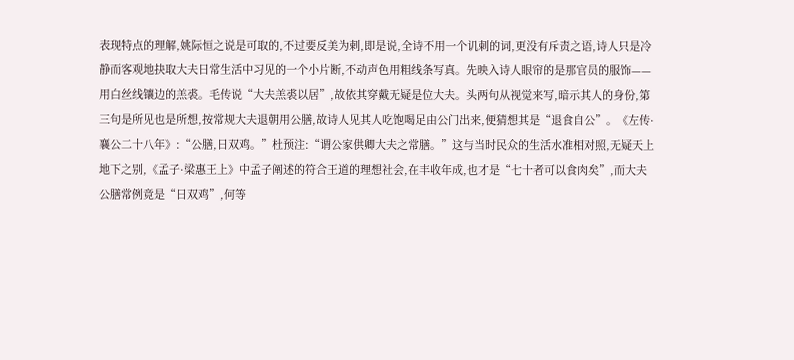表现特点的理解,姚际恒之说是可取的,不过要反美为剌,即是说,全诗不用一个讥刺的词,更没有斥责之语,诗人只是冷静而客观地抉取大夫日常生活中习见的一个小片断,不动声色用粗线条写真。先映入诗人眼帘的是那官员的服饰——用白丝线镶边的羔裘。毛传说“大夫羔裘以居”,故依其穿戴无疑是位大夫。头两句从视觉来写,暗示其人的身份,第三句是所见也是所想,按常规大夫退朝用公膳,故诗人见其人吃饱喝足由公门出来,便猜想其是“退食自公”。《左传·襄公二十八年》:“公膳,日双鸡。”杜预注:“谓公家供卿大夫之常膳。”这与当时民众的生活水准相对照,无疑天上地下之别,《孟子·梁惠王上》中孟子阐述的符合王道的理想社会,在丰收年成,也才是“七十者可以食肉矣”,而大夫公膳常例竟是“日双鸡”,何等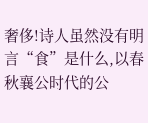奢侈!诗人虽然没有明言“食”是什么,以春秋襄公时代的公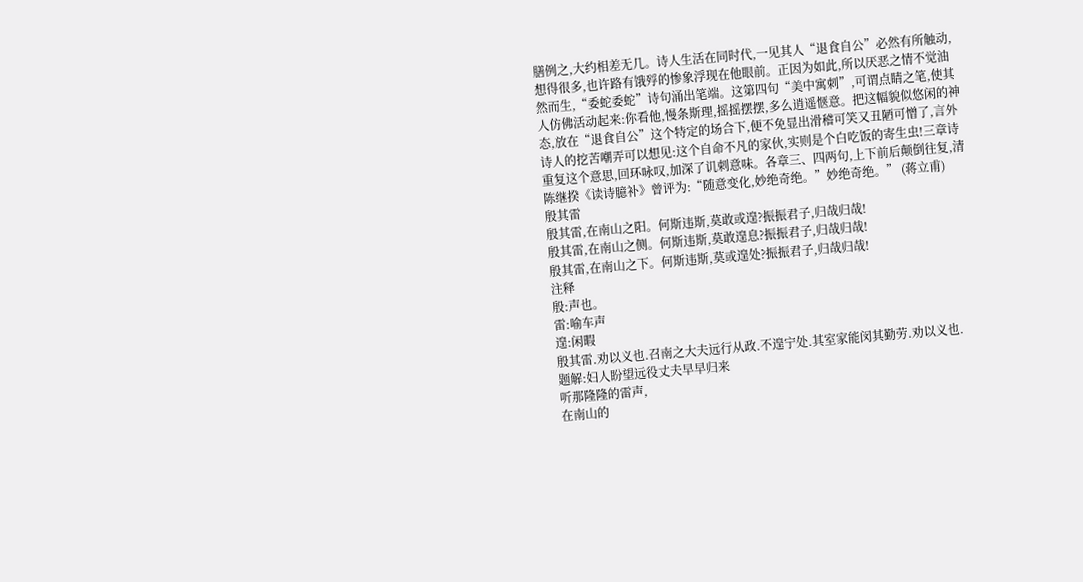膳例之,大约相差无几。诗人生活在同时代,一见其人“退食自公”必然有所触动,想得很多,也许路有饿殍的惨象浮现在他眼前。正因为如此,所以厌恶之情不觉油然而生,“委蛇委蛇”诗句涌出笔端。这第四句“美中寓刺”,可谓点睛之笔,使其人仿佛活动起来:你看他,慢条斯理,摇摇摆摆,多么逍遥惬意。把这幅貌似悠闲的神态,放在“退食自公”这个特定的场合下,便不免显出滑稽可笑又丑陋可憎了,言外诗人的挖苦嘲弄可以想见:这个自命不凡的家伙,实则是个白吃饭的寄生虫!三章诗重复这个意思,回环咏叹,加深了讥刺意味。各章三、四两句,上下前后颠倒往复,清陈继揆《读诗臆补》曾评为:“随意变化,妙绝奇绝。”妙绝奇绝。” (蒋立甫)
殷其雷
殷其雷,在南山之阳。何斯违斯,莫敢或遑?振振君子,归哉归哉!
殷其雷,在南山之侧。何斯违斯,莫敢遑息?振振君子,归哉归哉!
殷其雷,在南山之下。何斯违斯,莫或遑处?振振君子,归哉归哉!
注释
殷:声也。
雷:喻车声
遑:闲暇
殷其雷.劝以义也.召南之大夫远行从政.不遑宁处.其室家能闵其勤劳.劝以义也.
题解:妇人盼望远役丈夫早早归来
听那隆隆的雷声,
在南山的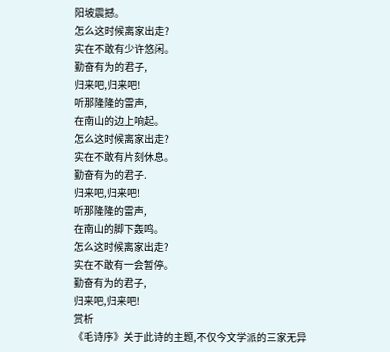阳坡震撼。
怎么这时候离家出走?
实在不敢有少许悠闲。
勤奋有为的君子,
归来吧,归来吧!
听那隆隆的雷声,
在南山的边上响起。
怎么这时候离家出走?
实在不敢有片刻休息。
勤奋有为的君子.
归来吧,归来吧!
听那隆隆的雷声,
在南山的脚下轰鸣。
怎么这时候离家出走?
实在不敢有一会暂停。
勤奋有为的君子,
归来吧,归来吧!
赏析
《毛诗序》关于此诗的主题,不仅今文学派的三家无异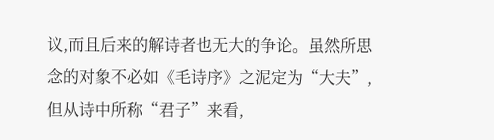议,而且后来的解诗者也无大的争论。虽然所思念的对象不必如《毛诗序》之泥定为“大夫”,但从诗中所称“君子”来看,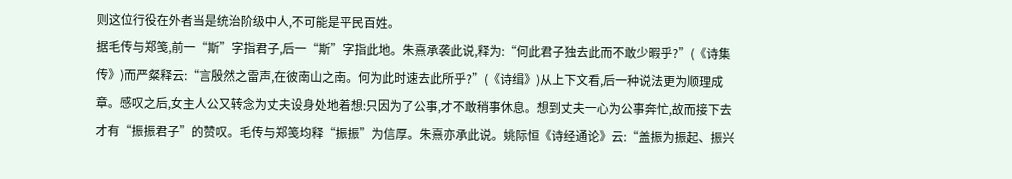则这位行役在外者当是统治阶级中人,不可能是平民百姓。
据毛传与郑笺,前一“斯”字指君子,后一“斯”字指此地。朱熹承袭此说,释为:“何此君子独去此而不敢少暇乎?”(《诗集传》)而严粲释云:“言殷然之雷声,在彼南山之南。何为此时速去此所乎?”(《诗缉》)从上下文看,后一种说法更为顺理成章。感叹之后,女主人公又转念为丈夫设身处地着想:只因为了公事,才不敢稍事休息。想到丈夫一心为公事奔忙,故而接下去才有“振振君子”的赞叹。毛传与郑笺均释“振振”为信厚。朱熹亦承此说。姚际恒《诗经通论》云:“盖振为振起、振兴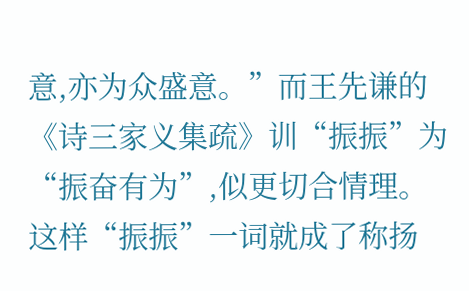意,亦为众盛意。”而王先谦的《诗三家义集疏》训“振振”为“振奋有为”,似更切合情理。这样“振振”一词就成了称扬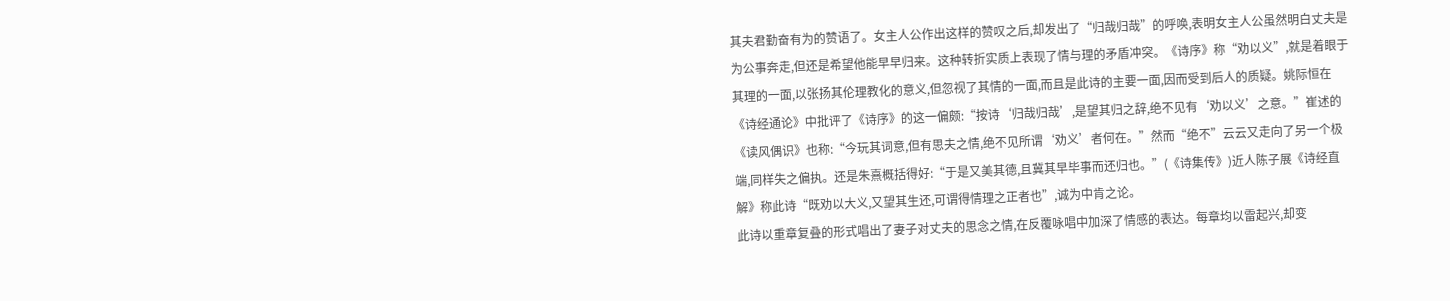其夫君勤奋有为的赞语了。女主人公作出这样的赞叹之后,却发出了“归哉归哉”的呼唤,表明女主人公虽然明白丈夫是为公事奔走,但还是希望他能早早归来。这种转折实质上表现了情与理的矛盾冲突。《诗序》称“劝以义”,就是着眼于其理的一面,以张扬其伦理教化的意义,但忽视了其情的一面,而且是此诗的主要一面,因而受到后人的质疑。姚际恒在《诗经通论》中批评了《诗序》的这一偏颇:“按诗‘归哉归哉’,是望其归之辞,绝不见有‘劝以义’之意。”崔述的《读风偶识》也称:“今玩其词意,但有思夫之情,绝不见所谓‘劝义’者何在。”然而“绝不”云云又走向了另一个极端,同样失之偏执。还是朱熹概括得好:“于是又美其德,且冀其早毕事而还归也。”(《诗集传》)近人陈子展《诗经直解》称此诗“既劝以大义,又望其生还,可谓得情理之正者也”,诚为中肯之论。
此诗以重章复叠的形式唱出了妻子对丈夫的思念之情,在反覆咏唱中加深了情感的表达。每章均以雷起兴,却变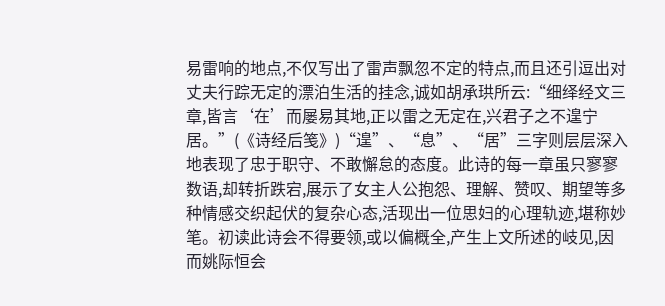易雷响的地点,不仅写出了雷声飘忽不定的特点,而且还引逗出对丈夫行踪无定的漂泊生活的挂念,诚如胡承珙所云:“细绎经文三章,皆言‘在’而屡易其地,正以雷之无定在,兴君子之不遑宁居。”(《诗经后笺》)“遑”、“息”、“居”三字则层层深入地表现了忠于职守、不敢懈怠的态度。此诗的每一章虽只寥寥数语,却转折跌宕,展示了女主人公抱怨、理解、赞叹、期望等多种情感交织起伏的复杂心态,活现出一位思妇的心理轨迹,堪称妙笔。初读此诗会不得要领,或以偏概全,产生上文所述的岐见,因而姚际恒会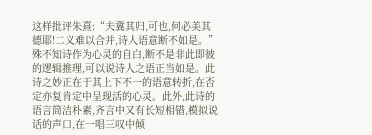这样批评朱熹:“夫冀其归,可也,何必美其德耶!二义难以合并,诗人语意断不如是。”殊不知诗作为心灵的自白,断不是非此即彼的逻辑推理,可以说诗人之语正当如是。此诗之妙正在于其上下不一的语意转折,在否定亦复肯定中呈现活的心灵。此外,此诗的语言简洁朴素,齐言中又有长短相错,模拟说话的声口,在一唱三叹中倾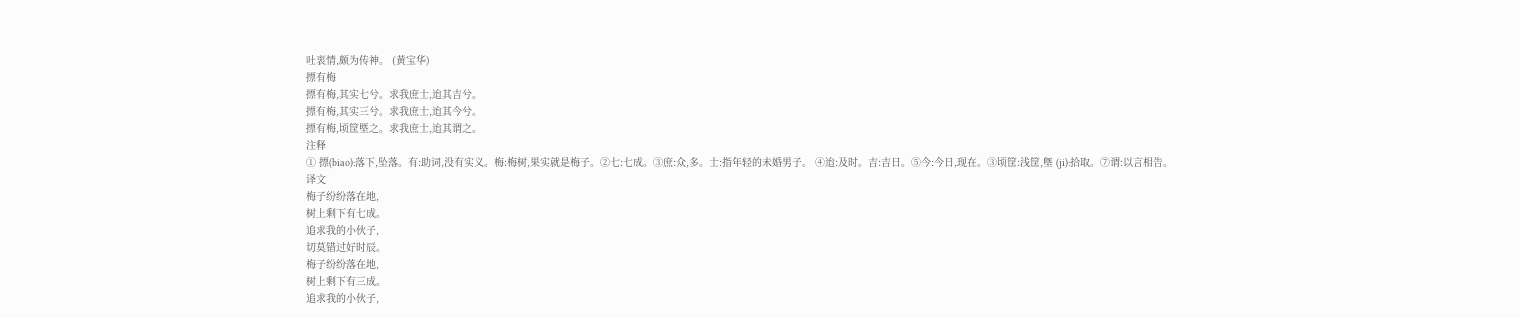吐衷情,颇为传神。 (黄宝华)
摽有梅
摽有梅,其实七兮。求我庶士,迨其吉兮。
摽有梅,其实三兮。求我庶士,迨其今兮。
摽有梅,顷筐塈之。求我庶士,迨其谓之。
注释
① 摽(biao):落下,坠落。有:助词,没有实义。梅:梅树,果实就是梅子。②七:七成。③庶:众,多。士:指年轻的未婚男子。 ④迨:及时。吉:吉日。⑤今:今日,现在。③顷筐:浅筐,墍 (ji):拾取。⑦谓:以言相告。
译文
梅子纷纷落在地,
树上剩下有七成。
追求我的小伙子,
切莫错过好时辰。
梅子纷纷落在地,
树上剩下有三成。
追求我的小伙子,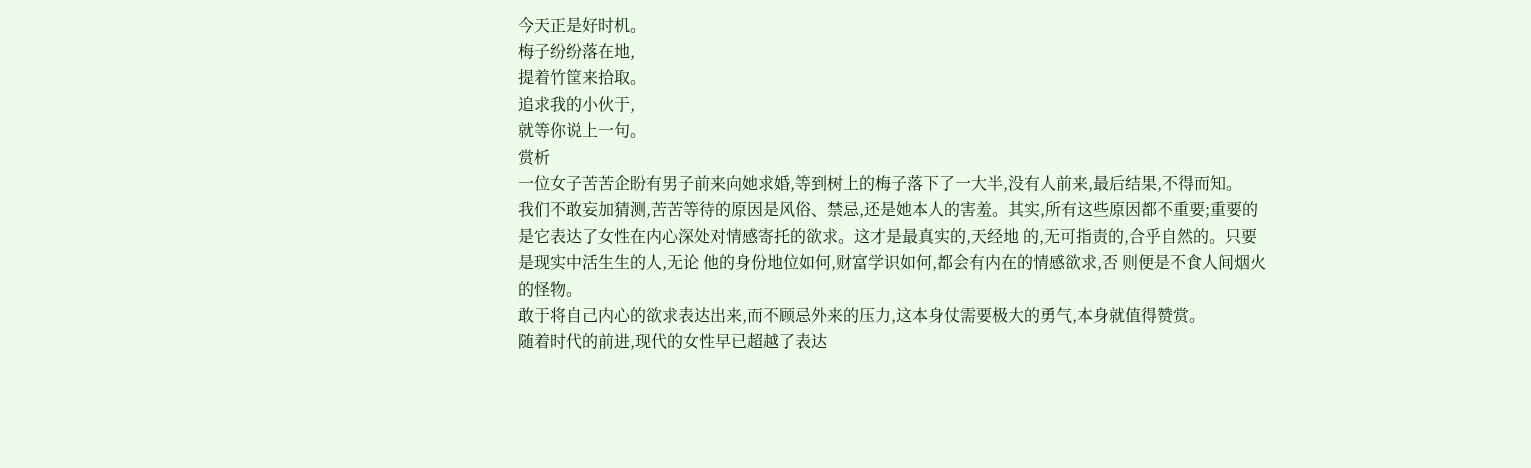今天正是好时机。
梅子纷纷落在地,
提着竹筐来拾取。
追求我的小伙于,
就等你说上一句。
赏析
一位女子苦苦企盼有男子前来向她求婚,等到树上的梅子落下了一大半,没有人前来,最后结果,不得而知。
我们不敢妄加猜测,苦苦等待的原因是风俗、禁忌,还是她本人的害羞。其实,所有这些原因都不重要;重要的是它表达了女性在内心深处对情感寄托的欲求。这才是最真实的,天经地 的,无可指责的,合乎自然的。只要是现实中活生生的人,无论 他的身份地位如何,财富学识如何,都会有内在的情感欲求,否 则便是不食人间烟火的怪物。
敢于将自己内心的欲求表达出来,而不顾忌外来的压力,这本身仗需要极大的勇气,本身就值得赞赏。
随着时代的前进,现代的女性早已超越了表达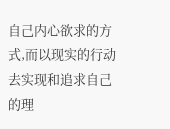自己内心欲求的方式,而以现实的行动去实现和追求自己的理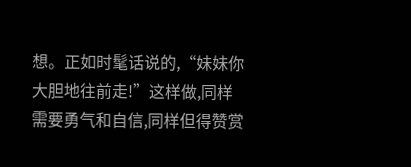想。正如时髦话说的,“妹妹你大胆地往前走!”这样做,同样需要勇气和自信,同样但得赞赏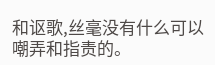和讴歌,丝毫没有什么可以嘲弄和指责的。